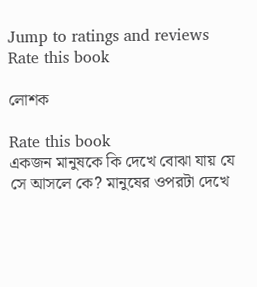Jump to ratings and reviews
Rate this book

লোশক

Rate this book
একজন মানুষকে কি দেখে বোঝা যায় যে সে আসলে কে? মানুষের ওপরটা দেখে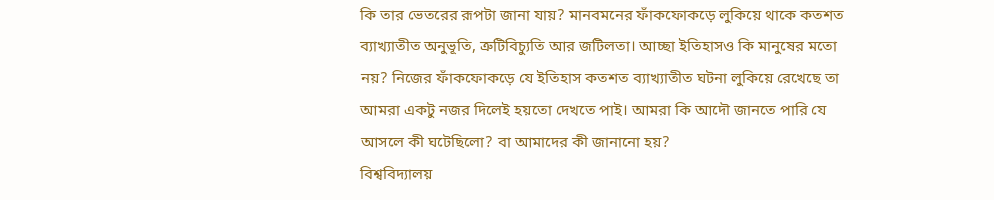কি তার ভেতরের রূপটা জানা যায়? মানবমনের ফাঁকফোকড়ে লুকিয়ে থাকে কতশত ব্যাখ্যাতীত অনুভূতি, ত্রুটিবিচ্যুতি আর জটিলতা। আচ্ছা ইতিহাসও কি মানুষের মতো নয়? নিজের ফাঁকফোকড়ে যে ইতিহাস কতশত ব্যাখ্যাতীত ঘটনা লুকিয়ে রেখেছে তা আমরা একটু নজর দিলেই হয়তো দেখতে পাই। আমরা কি আদৌ জানতে পারি যে আসলে কী ঘটেছিলো? বা আমাদের কী জানানো হয়?
বিশ্ববিদ্যালয়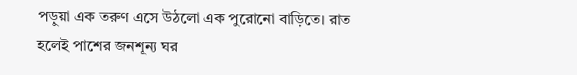পড়ুয়া এক তরুণ এসে উঠলো এক পুরোনো বাড়িতে। রাত হলেই পাশের জনশূন্য ঘর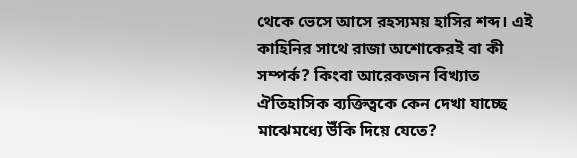থেকে ভেসে আসে রহস্যময় হাসির শব্দ। এই কাহিনির সাথে রাজা অশোকেরই বা কী সম্পর্ক? কিংবা আরেকজন বিখ্যাত ঐতিহাসিক ব্যক্তিত্বকে কেন দেখা যাচ্ছে মাঝেমধ্যে উঁকি দিয়ে যেতে?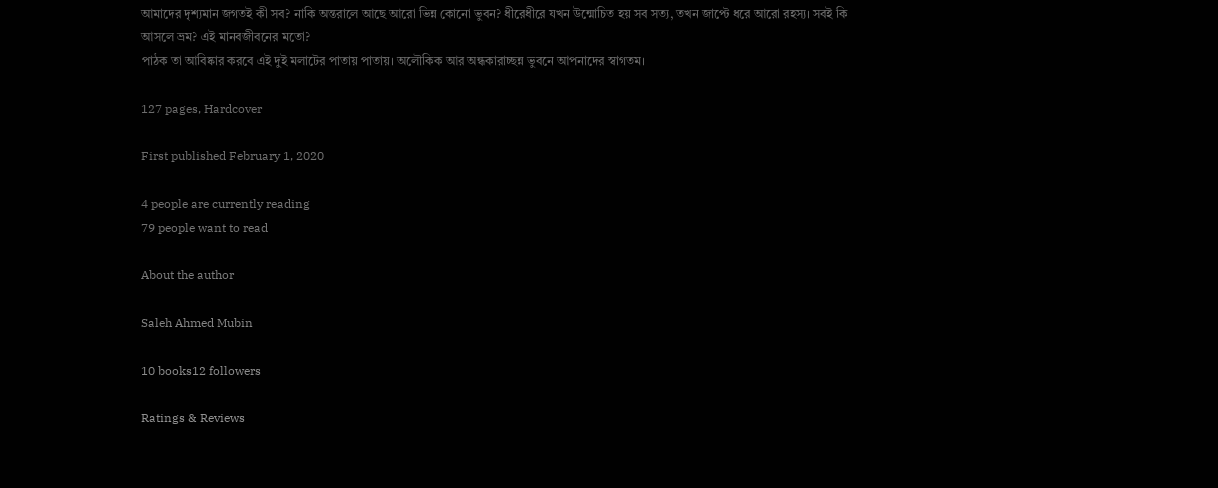আমাদের দৃশ্যমান জগতই কী সব? নাকি অন্তরালে আছে আরো ভিন্ন কোনো ভুবন? ধীরেধীরে যখন উন্মোচিত হয় সব সত্য, তখন জাপ্টে ধরে আরো রহস্য। সবই কি আসলে ভ্রম? এই মানবজীবনের মতো?
পাঠক তা আবিষ্কার করবে এই দুই মলাটের পাতায় পাতায়। অলৌকিক আর অন্ধকারাচ্ছন্ন ভুবনে আপনাদের স্বাগতম।

127 pages, Hardcover

First published February 1, 2020

4 people are currently reading
79 people want to read

About the author

Saleh Ahmed Mubin

10 books12 followers

Ratings & Reviews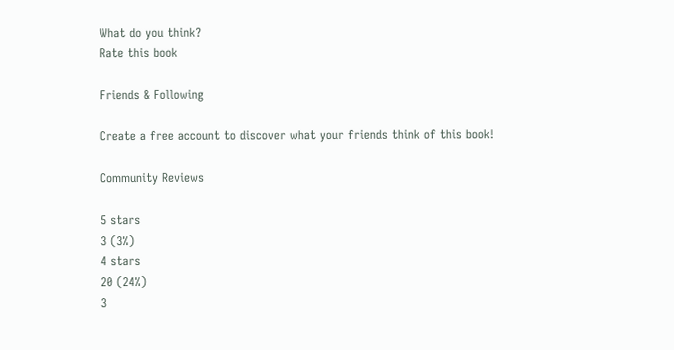What do you think?
Rate this book

Friends & Following

Create a free account to discover what your friends think of this book!

Community Reviews

5 stars
3 (3%)
4 stars
20 (24%)
3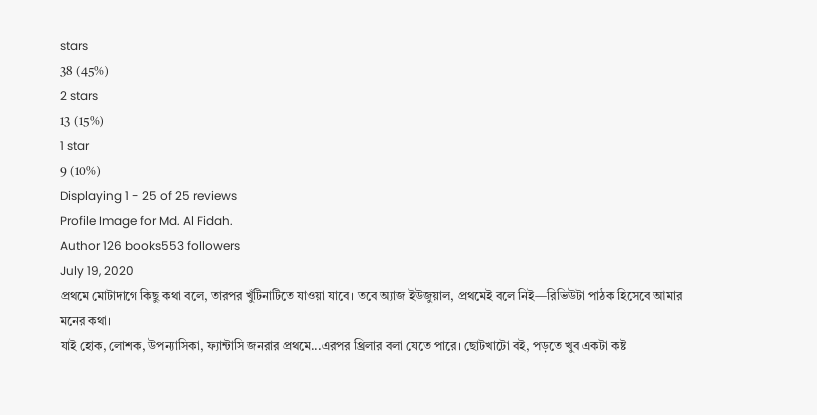stars
38 (45%)
2 stars
13 (15%)
1 star
9 (10%)
Displaying 1 - 25 of 25 reviews
Profile Image for Md. Al Fidah.
Author 126 books553 followers
July 19, 2020
প্রথমে মোটাদাগে কিছু কথা বলে, তারপর খুঁটিনাটিতে যাওয়া যাবে। তবে অ্যাজ ইউজুয়াল, প্রথমেই বলে নিই—রিভিউটা পাঠক হিসেবে আমার মনের কথা।
যাই হোক, লোশক, উপন্যাসিকা, ফ্যান্টাসি জনরার প্রথমে...এরপর থ্রিলার বলা যেতে পারে। ছোটখাটো বই, পড়তে খুব একটা কষ্ট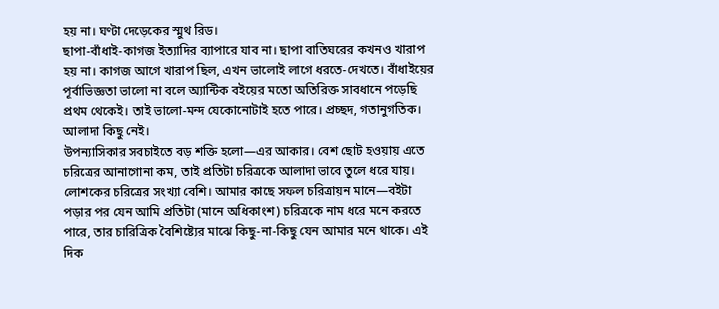হয় না। ঘণ্টা দেড়েকের স্মুথ রিড।
ছাপা-বাঁধাই-কাগজ ইত্যাদির ব্যাপারে যাব না। ছাপা বাতিঘরের কখনও খারাপ হয় না। কাগজ আগে খারাপ ছিল, এখন ভালোই লাগে ধরতে-দেখতে। বাঁধাইয়ের পূর্বাভিজ্ঞতা ভালো না বলে অ্যান্টিক বইয়ের মতো অতিরিক্ত সাবধানে পড়েছি প্রথম থেকেই। তাই ভালো-মন্দ যেকোনোটাই হতে পারে। প্রচ্ছদ, গতানুগতিক। আলাদা কিছু নেই।
উপন্যাসিকার সবচাইতে বড় শক্তি হলো—এর আকার। বেশ ছোট হওয়ায় এতে চরিত্রের আনাগোনা কম, তাই প্রতিটা চরিত্রকে আলাদা ভাবে তুলে ধরে যায়। লোশকের চরিত্রের সংখ্যা বেশি। আমার কাছে সফল চরিত্রায়ন মানে—বইটা পড়ার পর যেন আমি প্রতিটা (মানে অধিকাংশ) চরিত্রকে নাম ধরে মনে করতে পারে, তার চারিত্রিক বৈশিষ্ট্যের মাঝে কিছু-না-কিছু যেন আমার মনে থাকে। এই দিক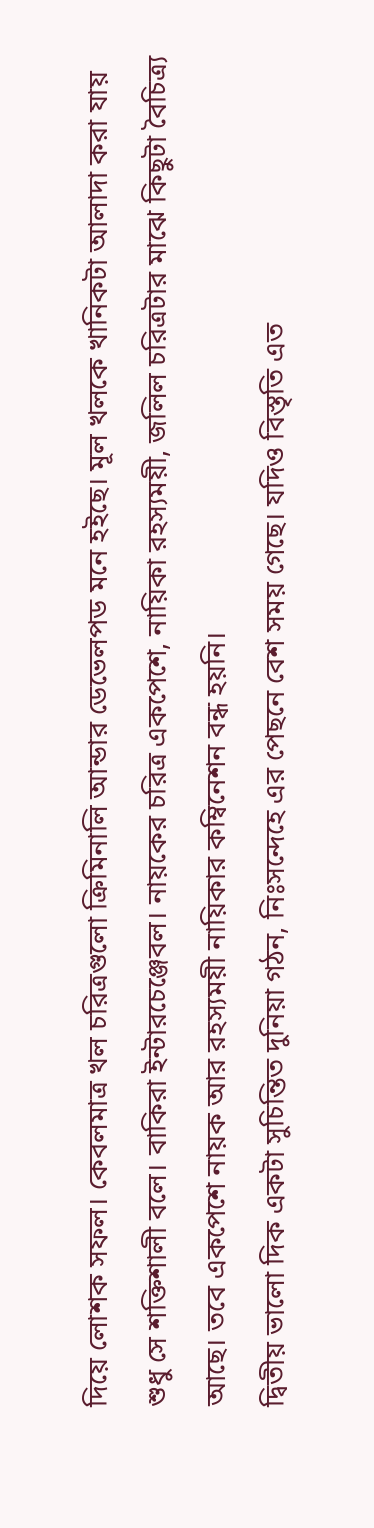দিয়ে লোশক সফল। কেবলমাত্র খল চরিত্রগুলো ক্রিমিনালি আন্ডার ডেভেলপড মনে হইছে। মূল খলকে খানিকটা আলাদা করা যায় শুধু সে শক্তিশালী বলে। বাকিরা ইন্টারচেঞ্জেবল। নায়কের চরিত্র একপেশে, নায়িকা রহস্যময়ী, জলিল চরিত্রটার মাঝে কিছুটা বৈচিত্র্য আছে। তবে একপেশে নায়ক আর রহস্যময়ী নায়িকার কম্বিনেশন বন্ধ হয়নি।
দ্বিতীয় ভালো দিক একটা সুচিন্তিত দুনিয়া গঠন, নিঃসন্দেহে এর পেছনে বেশ সময় গেছে। যদিও বিস্তৃতি এত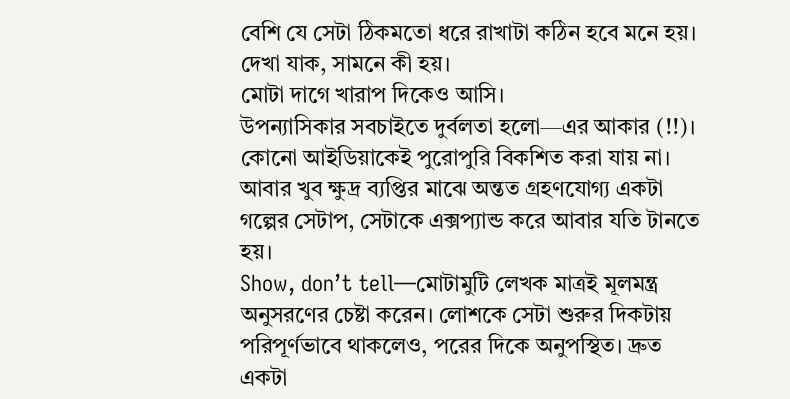বেশি যে সেটা ঠিকমতো ধরে রাখাটা কঠিন হবে মনে হয়। দেখা যাক, সামনে কী হয়।
মোটা দাগে খারাপ দিকেও আসি।
উপন্যাসিকার সবচাইতে দুর্বলতা হলো—এর আকার (!!)। কোনো আইডিয়াকেই পুরোপুরি বিকশিত করা যায় না। আবার খুব ক্ষুদ্র ব্যপ্তির মাঝে অন্তত গ্রহণযোগ্য একটা গল্পের সেটাপ, সেটাকে এক্সপ্যান্ড করে আবার যতি টানতে হয়।
Show, don’t tell—মোটামুটি লেখক মাত্রই মূলমন্ত্র অনুসরণের চেষ্টা করেন। লোশকে সেটা শুরুর দিকটায় পরিপূর্ণভাবে থাকলেও, পরের দিকে অনুপস্থিত। দ্রুত একটা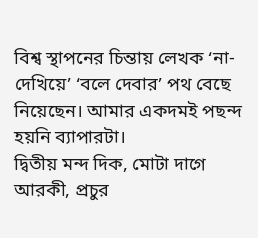বিশ্ব স্থাপনের চিন্তায় লেখক ‘না-দেখিয়ে’ ‘বলে দেবার’ পথ বেছে নিয়েছেন। আমার একদমই পছন্দ হয়নি ব্যাপারটা।
দ্বিতীয় মন্দ দিক, মোটা দাগে আরকী, প্রচুর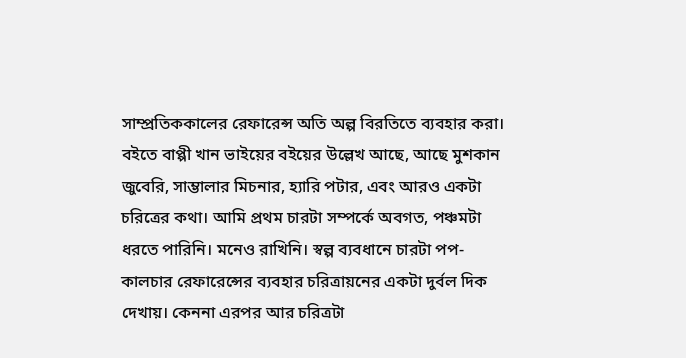সাম্প্রতিককালের রেফারেন্স অতি অল্প বিরতিতে ব্যবহার করা। বইতে বাপ্পী খান ভাইয়ের বইয়ের উল্লেখ আছে, আছে মুশকান জুবেরি, সাম্ভালার মিচনার, হ্যারি পটার, এবং আরও একটা চরিত্রের কথা। আমি প্রথম চারটা সম্পর্কে অবগত, পঞ্চমটা ধরতে পারিনি। মনেও রাখিনি। স্বল্প ব্যবধানে চারটা পপ-কালচার রেফারেন্সের ব্যবহার চরিত্রায়নের একটা দুর্বল দিক দেখায়। কেননা এরপর আর চরিত্রটা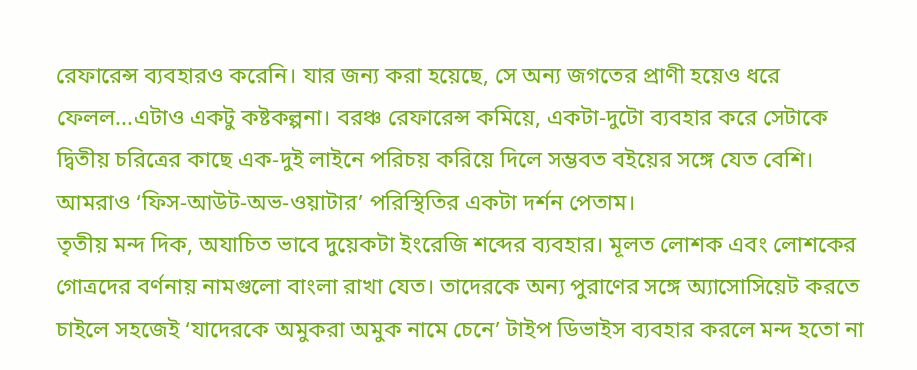রেফারেন্স ব্যবহারও করেনি। যার জন্য করা হয়েছে, সে অন্য জগতের প্রাণী হয়েও ধরে ফেলল...এটাও একটু কষ্টকল্পনা। বরঞ্চ রেফারেন্স কমিয়ে, একটা-দুটো ব্যবহার করে সেটাকে দ্বিতীয় চরিত্রের কাছে এক-দুই লাইনে পরিচয় করিয়ে দিলে সম্ভবত বইয়ের সঙ্গে যেত বেশি। আমরাও ‘ফিস-আউট-অভ-ওয়াটার’ পরিস্থিতির একটা দর্শন পেতাম।
তৃতীয় মন্দ দিক, অযাচিত ভাবে দুয়েকটা ইংরেজি শব্দের ব্যবহার। মূলত লোশক এবং লোশকের গোত্রদের বর্ণনায় নামগুলো বাংলা রাখা যেত। তাদেরকে অন্য পুরাণের সঙ্গে অ্যাসোসিয়েট করতে চাইলে সহজেই ‘যাদেরকে অমুকরা অমুক নামে চেনে’ টাইপ ডিভাইস ব্যবহার করলে মন্দ হতো না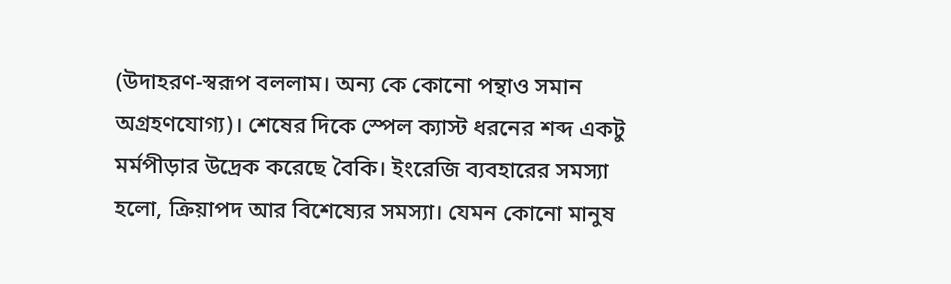(উদাহরণ-স্বরূপ বললাম। অন্য কে কোনো পন্থাও সমান অগ্রহণযোগ্য)। শেষের দিকে স্পেল ক্যাস্ট ধরনের শব্দ একটু মর্মপীড়ার উদ্রেক করেছে বৈকি। ইংরেজি ব্যবহারের সমস্যা হলো, ক্রিয়াপদ আর বিশেষ্যের সমস্যা। যেমন কোনো মানুষ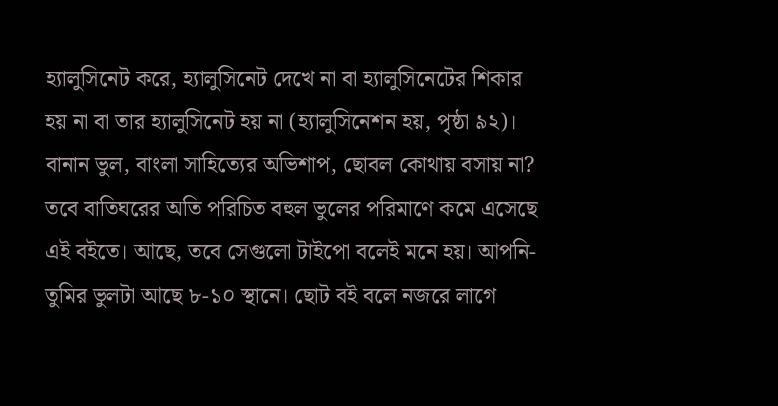হ্যালুসিনেট করে, হ্যালুসিনেট দেখে না বা হ্যালুসিনেটের শিকার হয় না বা তার হ্যালুসিনেট হয় না (হ্যালুসিনেশন হয়, পৃষ্ঠা ৯২)।
বানান ভুল, বাংলা সাহিত্যের অভিশাপ, ছোবল কোথায় বসায় না? তবে বাতিঘরের অতি পরিচিত বহুল ভুলের পরিমাণে কমে এসেছে এই বইতে। আছে, তবে সেগুলো টাইপো বলেই মনে হয়। আপনি-তুমির ভুলটা আছে ৮-১০ স্থানে। ছোট বই বলে নজরে লাগে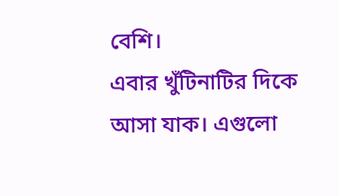বেশি।
এবার খুঁটিনাটির দিকে আসা যাক। এগুলো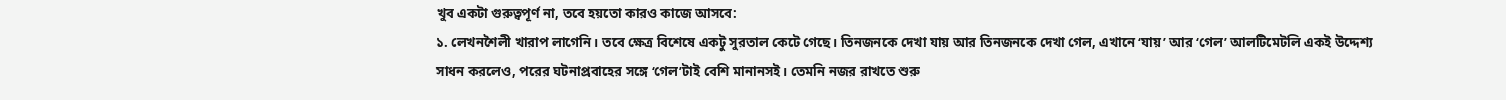খুব একটা গুরুত্বপূর্ণ না, তবে হয়তো কারও কাজে আসবে:
১. লেখনশৈলী খারাপ লাগেনি। তবে ক্ষেত্র বিশেষে একটু সুরতাল কেটে গেছে। তিনজনকে দেখা যায় আর তিনজনকে দেখা গেল, এখানে ‘যায়’ আর ‘গেল’ আলটিমেটলি একই উদ্দেশ্য সাধন করলেও, পরের ঘটনাপ্রবাহের সঙ্গে ‘গেল’টাই বেশি মানানসই। তেমনি নজর রাখতে শুরু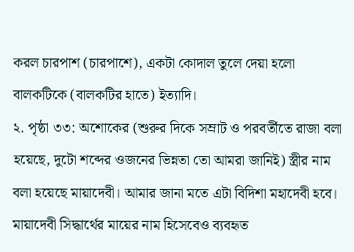করল চারপাশ (চারপাশে), একটা কোদাল তুলে দেয়া হলো বালকটিকে (বালকটির হাতে) ইত্যাদি।
২. পৃষ্ঠা ৩৩: অশোকের (শুরুর দিকে সম্রাট ও পরবর্তীতে রাজা বলা হয়েছে, দুটো শব্দের ওজনের ভিন্নতা তো আমরা জানিই) স্ত্রীর নাম বলা হয়েছে মায়াদেবী। আমার জানা মতে এটা বিদিশা মহাদেবী হবে। মায়াদেবী সিদ্ধার্থের মায়ের নাম হিসেবেও ব্যবহৃত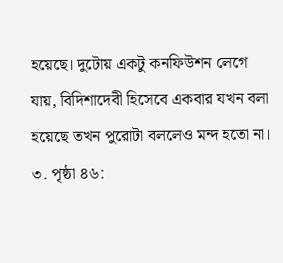হয়েছে। দুটোয় একটু কনফিউশন লেগে যায়, বিদিশাদেবী হিসেবে একবার যখন বলা হয়েছে তখন পুরোটা বললেও মন্দ হতো না।
৩. পৃষ্ঠা ৪৬: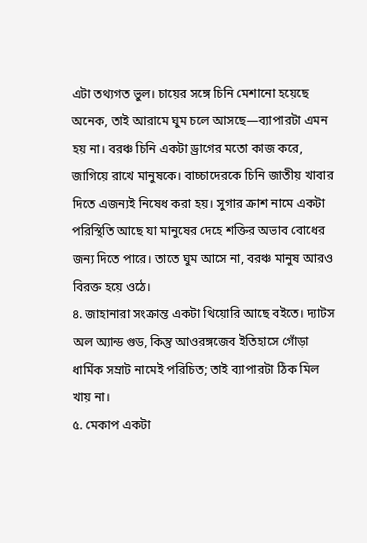এটা তথ্যগত ভুল। চায়ের সঙ্গে চিনি মেশানো হয়েছে অনেক, তাই আরামে ঘুম চলে আসছে—ব্যাপারটা এমন হয় না। বরঞ্চ চিনি একটা ড্রাগের মতো কাজ করে, জাগিয়ে রাখে মানুষকে। বাচ্চাদেরকে চিনি জাতীয় খাবার দিতে এজন্যই নিষেধ করা হয়। সুগার ক্রাশ নামে একটা পরিস্থিতি আছে যা মানুষের দেহে শক্তির অভাব বোধের জন্য দিতে পারে। তাতে ঘুম আসে না, বরঞ্চ মানুষ আরও বিরক্ত হয়ে ওঠে।
৪. জাহানারা সংক্রান্ত একটা থিয়োরি আছে বইতে। দ্যাটস অল অ্যান্ড গুড, কিন্তু আওরঙ্গজেব ইতিহাসে গোঁড়া ধার্মিক সম্রাট নামেই পরিচিত; তাই ব্যাপারটা ঠিক মিল খায় না।
৫. মেকাপ একটা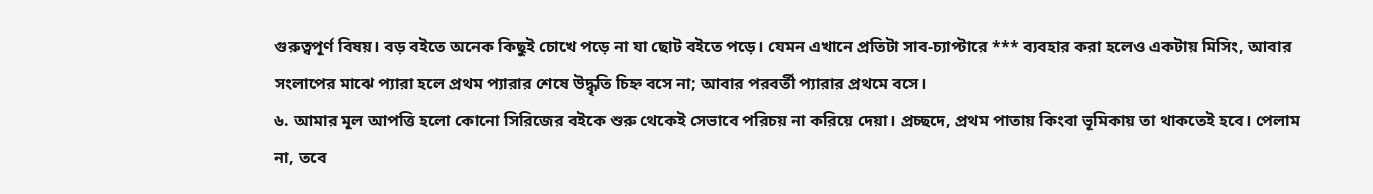গুরুত্বপূর্ণ বিষয়। বড় বইতে অনেক কিছুই চোখে পড়ে না যা ছোট বইতে পড়ে। যেমন এখানে প্রতিটা সাব-চ্যাপ্টারে *** ব্যবহার করা হলেও একটায় মিসিং, আবার সংলাপের মাঝে প্যারা হলে প্রথম প্যারার শেষে উদ্ধৃতি চিহ্ন বসে না; আবার পরবর্তী প্যারার প্রথমে বসে।
৬. আমার মূল আপত্তি হলো কোনো সিরিজের বইকে শুরু থেকেই সেভাবে পরিচয় না করিয়ে দেয়া। প্রচ্ছদে, প্রথম পাতায় কিংবা ভূমিকায় তা থাকতেই হবে। পেলাম না, তবে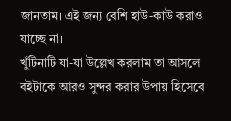জানতাম। এই জন্য বেশি হাউ-কাউ করাও যাচ্ছে না।
খুঁটিনাটি যা-যা উল্লেখ করলাম তা আসলে বইটাকে আরও সুন্দর করার উপায় হিসেবে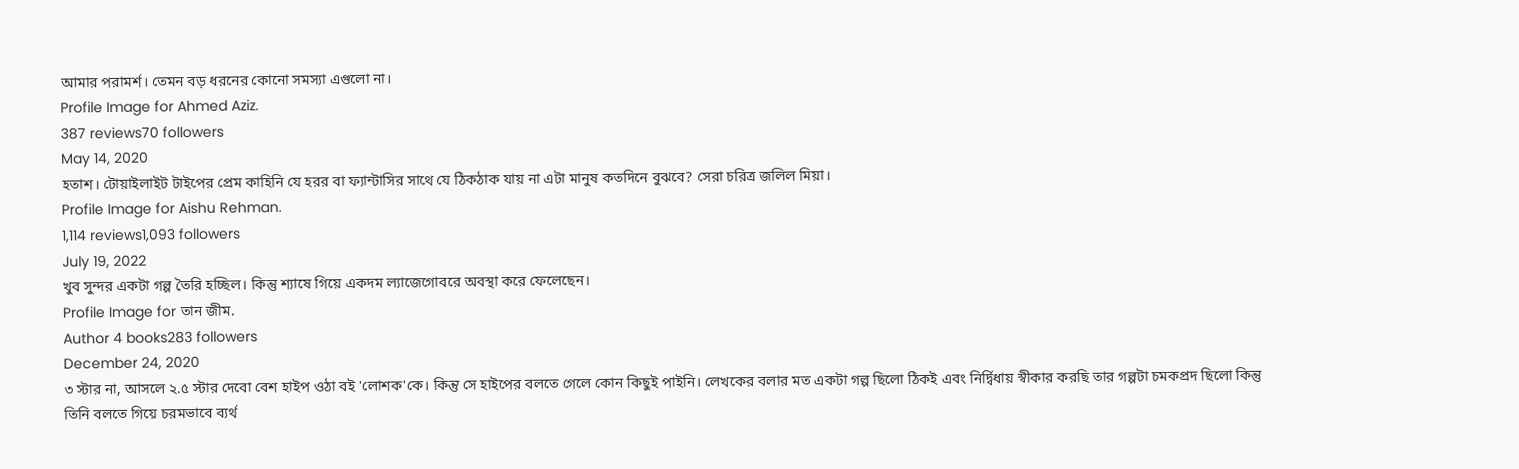আমার পরামর্শ। তেমন বড় ধরনের কোনো সমস্যা এগুলো না।
Profile Image for Ahmed Aziz.
387 reviews70 followers
May 14, 2020
হতাশ। টোয়াইলাইট টাইপের প্রেম কাহিনি যে হরর বা ফ্যান্টাসির সাথে যে ঠিকঠাক যায় না এটা মানুষ কতদিনে বুঝবে? সেরা চরিত্র জলিল মিয়া।
Profile Image for Aishu Rehman.
1,114 reviews1,093 followers
July 19, 2022
খুব সুন্দর একটা গল্প তৈরি হচ্ছিল। কিন্তু শ্যাষে গিয়ে একদম ল্যাজেগোবরে অবস্থা করে ফেলেছেন।
Profile Image for তান জীম.
Author 4 books283 followers
December 24, 2020
৩ স্টার না, আসলে ২.৫ স্টার দেবো বেশ হাইপ ওঠা বই 'লোশক'কে। কিন্তু সে হাইপের বলতে গেলে কোন কিছুই পাইনি। লেখকের বলার মত একটা গল্প ছিলো ঠিকই এবং নির্দ্বিধায় স্বীকার করছি তার গল্পটা চমকপ্রদ ছিলো কিন্তু তিনি বলতে গিয়ে চরমভাবে ব্যর্থ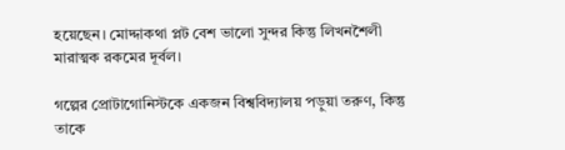হয়েছেন। মোদ্দাকথা প্লট বেশ ভালো সুন্দর কিন্তু লিখনশৈলী মারাত্মক রকমের দূর্বল।

গল্পের প্রোটাগোনিস্টকে একজন বিশ্ববিদ্যালয় পড়ুয়া তরুণ, কিন্তু তাকে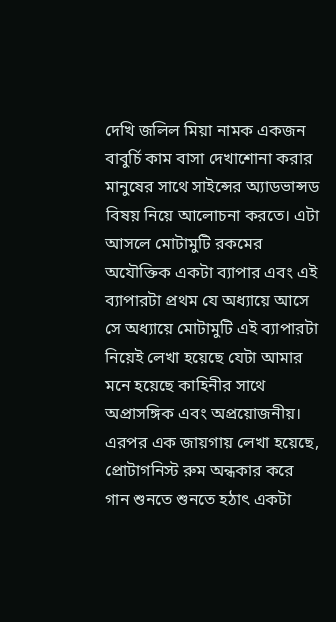দেখি জলিল মিয়া নামক একজন বাবুর্চি কাম বাসা দেখাশোনা করার মানুষের সাথে সাইন্সের অ্যাডভান্সড বিষয় নিয়ে আলোচনা করতে। এটা আসলে মোটামুটি রকমের অযৌক্তিক একটা ব্যাপার এবং এই ব্যাপারটা প্রথম যে অধ্যায়ে আসে সে অধ্যায়ে মোটামুটি এই ব্যাপারটা নিয়েই লেখা হয়েছে যেটা আমার মনে হয়েছে কাহিনীর সাথে অপ্রাসঙ্গিক এবং অপ্রয়োজনীয়। এরপর এক জায়গায় লেখা হয়েছে, প্রোটাগনিস্ট রুম অন্ধকার করে গান শুনতে শুনতে হঠাৎ একটা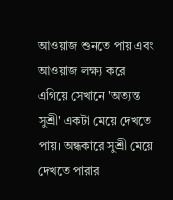আওয়াজ শুনতে পায় এবং আওয়াজ লক্ষ্য করে এগিয়ে সেখানে 'অত্যন্ত সুশ্রী' একটা মেয়ে দেখতে পায়। অন্ধকারে সুশ্রী মেয়ে দেখতে পারার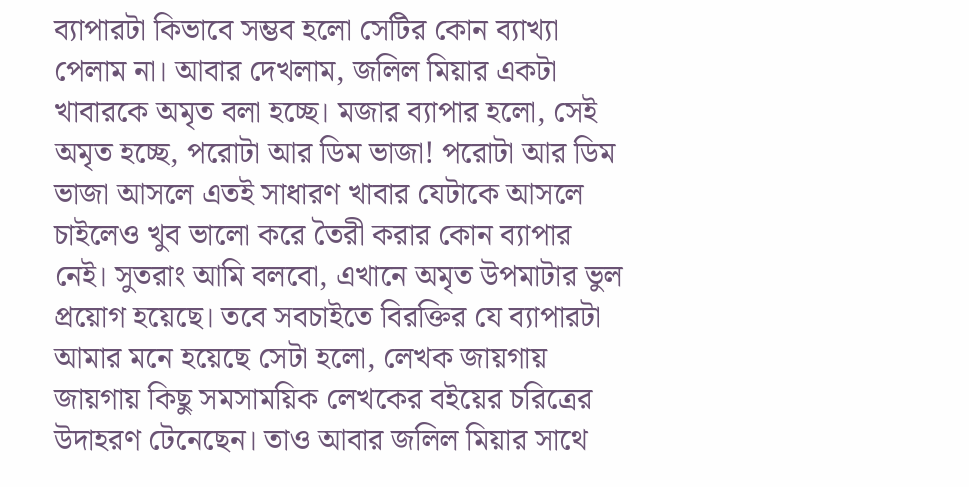ব্যাপারটা কিভাবে সম্ভব হলো সেটির কোন ব্যাখ্যা পেলাম না। আবার দেখলাম, জলিল মিয়ার একটা খাবারকে অমৃত বলা হচ্ছে। মজার ব্যাপার হলো, সেই অমৃত হচ্ছে, পরোটা আর ডিম ভাজা! পরোটা আর ডিম ভাজা আসলে এতই সাধারণ খাবার যেটাকে আসলে চাইলেও খুব ভালো করে তৈরী করার কোন ব্যাপার নেই। সুতরাং আমি বলবো, এখানে অমৃত উপমাটার ভুল প্রয়োগ হয়েছে। তবে সবচাইতে বিরক্তির যে ব্যাপারটা আমার মনে হয়েছে সেটা হলো, লেখক জায়গায় জায়গায় কিছু সমসাময়িক লেখকের বইয়ের চরিত্রের উদাহরণ টেনেছেন। তাও আবার জলিল মিয়ার সাথে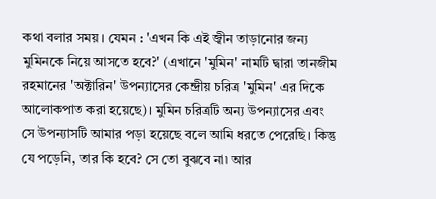কথা বলার সময়। যেমন : 'এখন কি এই জ্বীন তাড়ানোর জন্য মুমিনকে নিয়ে আসতে হবে?' (এখানে 'মুমিন' নামটি দ্বারা তানজীম রহমানের 'অক্টারিন' উপন্যাসের কেন্দ্রীয় চরিত্র 'মুমিন' এর দিকে আলোকপাত করা হয়েছে)। মুমিন চরিত্রটি অন্য উপন্যাসের এবং সে উপন্যাসটি আমার পড়া হয়েছে বলে আমি ধরতে পেরেছি। কিন্তু যে পড়েনি, তার কি হবে? সে তো বুঝবে না৷ আর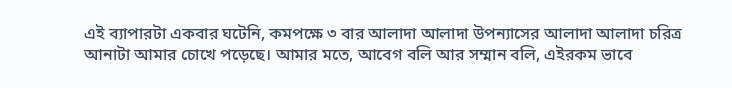এই ব্যাপারটা একবার ঘটেনি, কমপক্ষে ৩ বার আলাদা আলাদা উপন্যাসের আলাদা আলাদা চরিত্র আনাটা আমার চোখে পড়েছে। আমার মতে, আবেগ বলি আর সম্মান বলি, এইরকম ভাবে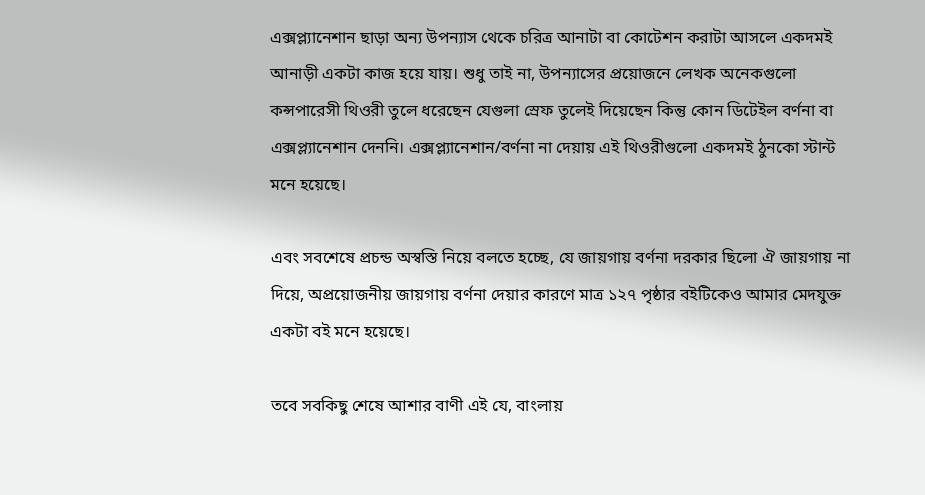এক্সপ্ল্যানেশান ছাড়া অন্য উপন্যাস থেকে চরিত্র আনাটা বা কোটেশন করাটা আসলে একদমই আনাড়ী একটা কাজ হয়ে যায়। শুধু তাই না, উপন্যাসের প্রয়োজনে লেখক অনেকগুলো কন্সপারেসী থিওরী তুলে ধরেছেন যেগুলা স্রেফ তুলেই দিয়েছেন কিন্তু কোন ডিটেইল বর্ণনা বা এক্সপ্ল্যানেশান দেননি। এক্সপ্ল্যানেশান/বর্ণনা না দেয়ায় এই থিওরীগুলো একদমই ঠুনকো স্টান্ট মনে হয়েছে।

এবং সবশেষে প্রচন্ড অস্বস্তি নিয়ে বলতে হচ্ছে, যে জায়গায় বর্ণনা দরকার ছিলো ঐ জায়গায় না দিয়ে, অপ্রয়োজনীয় জায়গায় বর্ণনা দেয়ার কারণে মাত্র ১২৭ পৃষ্ঠার বইটিকেও আমার মেদযুক্ত একটা বই মনে হয়েছে।

তবে সবকিছু শেষে আশার বাণী এই যে, বাংলায়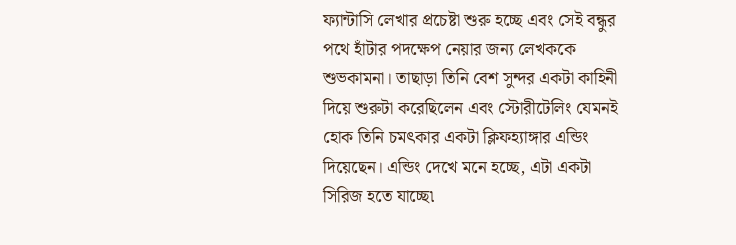ফ্যান্টাসি লেখার প্রচেষ্টা শুরু হচ্ছে এবং সেই বন্ধুর পথে হাঁটার পদক্ষেপ নেয়ার জন্য লেখককে শুভকামনা। তাছাড়া তিনি বেশ সুন্দর একটা কাহিনী দিয়ে শুরুটা করেছিলেন এবং স্টোরীটেলিং যেমনই হোক তিনি চমৎকার একটা ক্লিফহ্যাঙ্গার এন্ডিং দিয়েছেন। এন্ডিং দেখে মনে হচ্ছে, এটা একটা সিরিজ হতে যাচ্ছে৷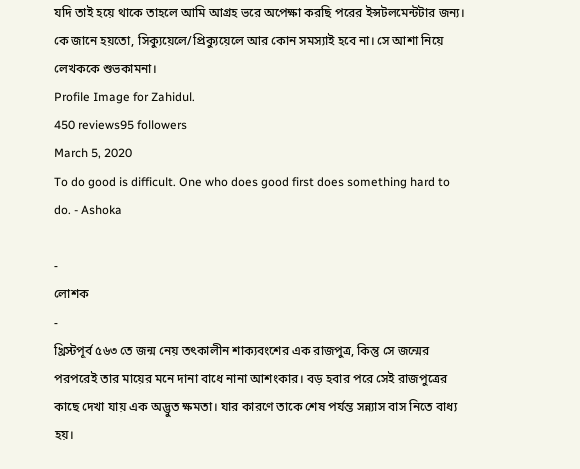যদি তাই হয়ে থাকে তাহলে আমি আগ্রহ ভরে অপেক্ষা করছি পরের ইন্সটলমেন্টটার জন্য। কে জানে হয়তো, সিক্যুয়েলে/প্রিক্যুয়েলে আর কোন সমস্যাই হবে না। সে আশা নিয়ে লেখককে শুভকামনা।
Profile Image for Zahidul.
450 reviews95 followers
March 5, 2020
To do good is difficult. One who does good first does something hard to do. - Ashoka

-
লোশক
-
খ্রিস্টপূর্ব ৫৬৩ তে জন্ম নেয় তৎকালীন শাক্যবংশের এক রাজপুত্র, কিন্তু সে জন্মের পরপরেই তার মায়ের মনে দানা বাধে নানা আশংকার। বড় হবার পরে সেই রাজপুত্রের কাছে দেখা যায় এক অদ্ভুত ক্ষমতা। যার কারণে তাকে শেষ পর্যন্ত সন্ন্যাস বাস নিতে বাধ্য হয়।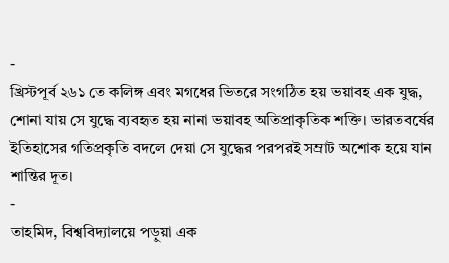-
খ্রিস্টপূর্ব ২৬১ তে কলিঙ্গ এবং মগধের ভিতরে সংগঠিত হয় ভয়াবহ এক যুদ্ধ, শোনা যায় সে যুদ্ধে ব্যবহৃত হয় নানা ভয়াবহ অতিপ্রাকৃতিক শক্তি। ভারতবর্ষের ইতিহাসের গতিপ্রকৃতি বদলে দেয়া সে যুদ্ধের পরপরই সম্রাট অশোক হয়ে যান শান্তির দূত।
-
তাহমিদ, বিশ্ববিদ্যালয়ে পড়ুয়া এক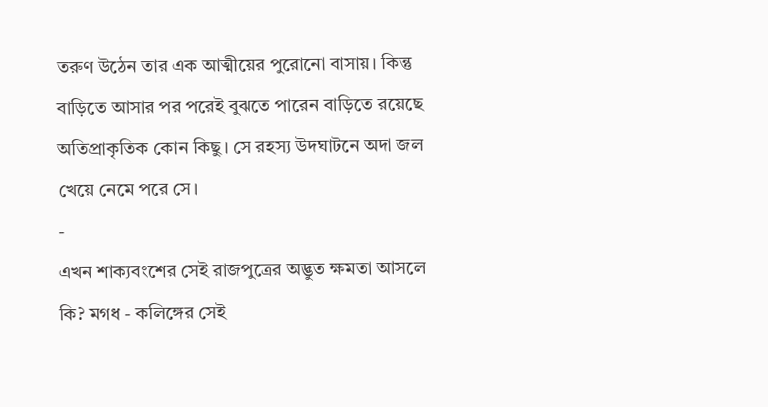তরুণ উঠেন তার এক আত্মীয়ের পুরোনো বাসায়। কিন্তু বাড়িতে আসার পর পরেই বুঝতে পারেন বাড়িতে রয়েছে অতিপ্রাকৃতিক কোন কিছু। সে রহস্য উদঘাটনে অদা জল খেয়ে নেমে পরে সে।
-
এখন শাক্যবংশের সেই রাজপুত্রের অদ্ভুত ক্ষমতা আসলে কি? মগধ - কলিঙ্গের সেই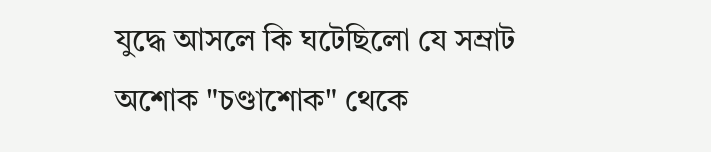যুদ্ধে আসলে কি ঘটেছিলো যে সম্রাট অশোক "চণ্ডাশোক" থেকে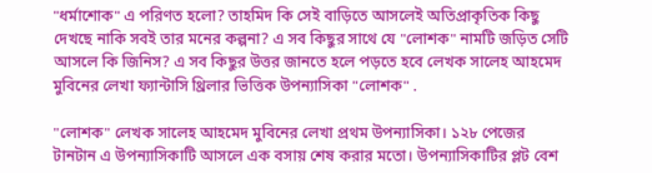"ধর্মাশোক" এ পরিণত হলো? তাহমিদ কি সেই বাড়িতে আসলেই অতিপ্রাকৃতিক কিছু দেখছে নাকি সবই তার মনের কল্পনা? এ সব কিছুর সাথে যে "লোশক" নামটি জড়িত সেটি আসলে কি জিনিস? এ সব কিছুর উত্তর জানতে হলে পড়তে হবে লেখক সালেহ আহমেদ মুবিনের লেখা ফ্যান্টাসি থ্রিলার ভিত্তিক উপন্যাসিকা "লোশক" .

"লোশক" লেখক সালেহ আহমেদ মুবিনের লেখা প্রথম উপন্যাসিকা। ১২৮ পেজের টানটান এ উপন্যাসিকাটি আসলে এক বসায় শেষ করার মতো। উপন্যাসিকাটির প্লট বেশ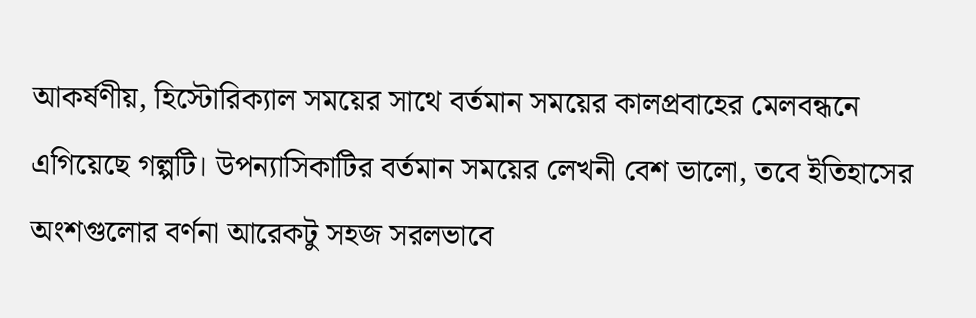আকর্ষণীয়, হিস্টোরিক্যাল সময়ের সাথে বর্তমান সময়ের কালপ্রবাহের মেলবন্ধনে এগিয়েছে গল্পটি। উপন্যাসিকাটির বর্তমান সময়ের লেখনী বেশ ভালো, তবে ইতিহাসের অংশগুলোর বর্ণনা আরেকটু সহজ সরলভাবে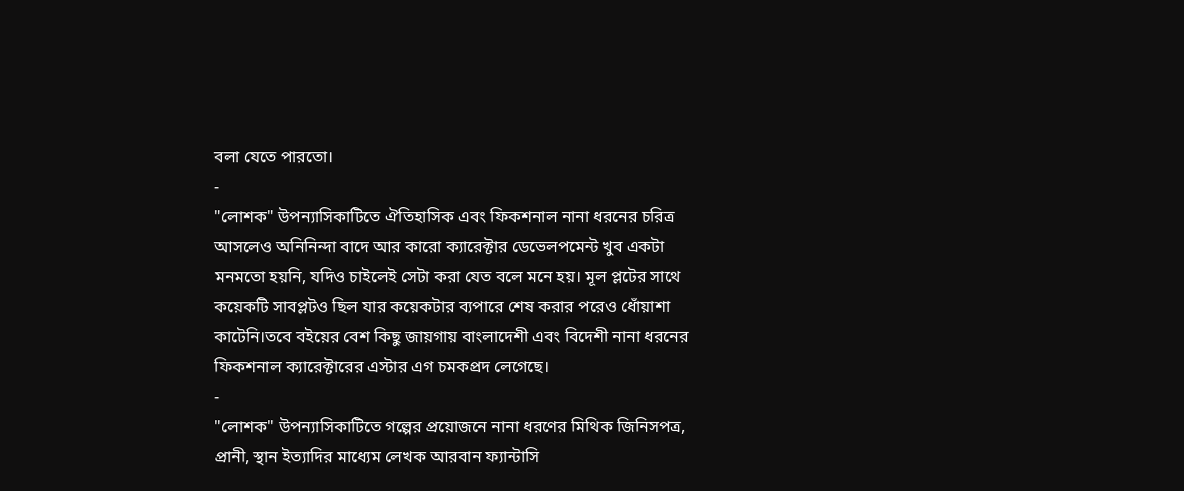বলা যেতে পারতো।
-
"লোশক" উপন্যাসিকাটিতে ঐতিহাসিক এবং ফিকশনাল নানা ধরনের চরিত্র আসলেও অনিনিন্দা বাদে আর কারো ক্যারেক্টার ডেভেলপমেন্ট খুব একটা মনমতো হয়নি, যদিও চাইলেই সেটা করা যেত বলে মনে হয়। মূল প্লটের সাথে কয়েকটি সাবপ্লটও ছিল যার কয়েকটার ব্যপারে শেষ করার পরেও ধোঁয়াশা কাটেনি।তবে বইয়ের বেশ কিছু জায়গায় বাংলাদেশী এবং বিদেশী নানা ধরনের ফিকশনাল ক্যারেক্টারের এস্টার এগ চমকপ্রদ লেগেছে।
-
"লোশক" উপন্যাসিকাটিতে গল্পের প্রয়োজনে নানা ধরণের মিথিক জিনিসপত্র, প্রানী, স্থান ইত্যাদির মাধ্যেম লেখক আরবান ফ্যান্টাসি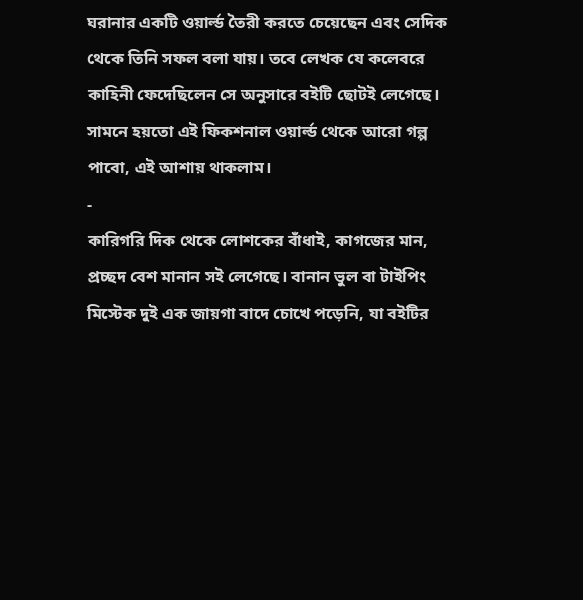ঘরানার একটি ওয়ার্ল্ড তৈরী করতে চেয়েছেন এবং সেদিক থেকে তিনি সফল বলা যায়। তবে লেখক যে কলেবরে কাহিনী ফেদেছিলেন সে অনুসারে বইটি ছোটই লেগেছে। সামনে হয়তো এই ফিকশনাল ওয়ার্ল্ড থেকে আরো গল্প পাবো, এই আশায় থাকলাম।
-
কারিগরি দিক থেকে লোশকের বাঁধাই, কাগজের মান, প্রচ্ছদ বেশ মানান সই লেগেছে। বানান ভুল বা টাইপিং মিস্টেক দুই এক জায়গা বাদে চোখে পড়েনি, যা বইটির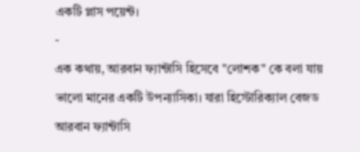একটি প্লাস পয়েন্ট।
-
এক কথায়, আরবান ফ্যান্টাসি হিসেবে "লোশক" কে বলা যায় ভালো মানের একটি উপন্যাসিকা। যারা হিস্টোরিক্যাল বেজড আরবান ফ্যান্টাসি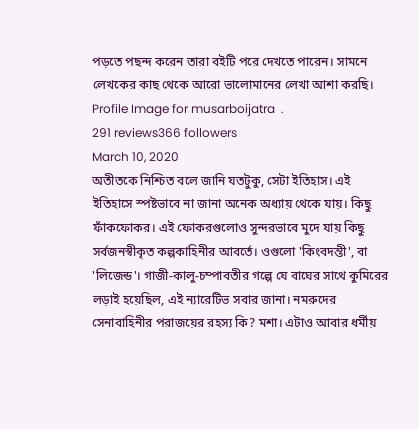পড়তে পছন্দ করেন তারা বইটি পরে দেখতে পারেন। সামনে লেখকের কাছ থেকে আরো ভালোমানের লেখা আশা করছি।
Profile Image for musarboijatra  .
291 reviews366 followers
March 10, 2020
অতীতকে নিশ্চিত বলে জানি যতটুকু, সেটা ইতিহাস। এই ইতিহাসে স্পষ্টভাবে না জানা অনেক অধ্যায় থেকে যায়। কিছু ফাঁকফোকর। এই ফোকরগুলোও সুন্দরভাবে মুদে যায় কিছু সর্বজনস্বীকৃত কল্পকাহিনীর আবর্তে। ওগুলো 'কিংবদন্তী', বা 'লিজেন্ড'। গাজী-কালু-চম্পাবতীর গল্পে যে বাঘের সাথে কুমিরের লড়াই হয়েছিল, এই ন্যারেটিভ সবার জানা। নমরুদের সেনাবাহিনীর পরাজয়ের রহস্য কি? মশা। এটাও আবার ধর্মীয়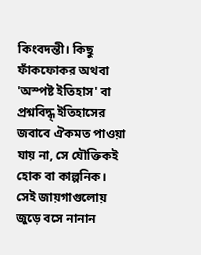কিংবদন্তী। কিছু ফাঁকফোকর অথবা 'অস্পষ্ট ইতিহাস' বা প্রশ্নবিদ্ধ্ ইতিহাসের জবাবে ঐকমত পাওয়া যায় না, সে যৌক্তিকই হোক বা কাল্পনিক। সেই জায়গাগুলোয় জুড়ে বসে নানান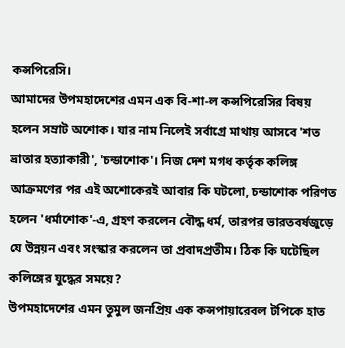কন্সপিরেসি।
আমাদের উপমহাদেশের এমন এক বি-শা-ল কন্সপিরেসির বিষয় হলেন সম্রাট অশোক। যার নাম নিলেই সর্বাগ্রে মাথায় আসবে 'শত ভ্রাতার হত্যাকারী', 'চন্ডাশোক'। নিজ দেশ মগধ কর্তৃক কলিঙ্গ আক্রমণের পর এই অশোকেরই আবার কি ঘটলো, চন্ডাশোক পরিণত হলেন 'ধর্মাশোক'-এ, গ্রহণ করলেন বৌদ্ধ ধর্ম, তারপর ভারতবর্ষজুড়ে যে উন্নয়ন এবং সংস্কার করলেন তা প্রবাদপ্রতীম। ঠিক কি ঘটেছিল কলিঙ্গের যুদ্ধের সময়ে?
উপমহাদেশের এমন তুমুল জনপ্রিয় এক কন্সপায়ারেবল টপিকে হাত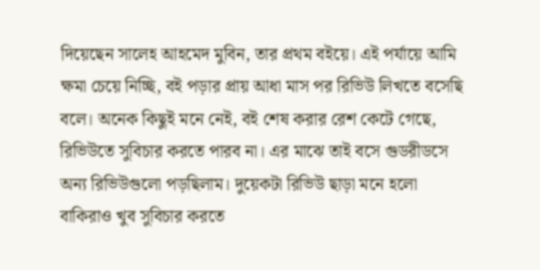দিয়েছেন সালেহ আহমেদ মুবিন, তার প্রথম বইয়ে। এই পর্যায়ে আমি ক্ষমা চেয়ে নিচ্ছি, বই পড়ার প্রায় আধা মাস পর রিভিউ লিখতে বসেছি বলে। অনেক কিছুই মনে নেই, বই শেষ করার রেশ কেটে গেছে, রিভিউতে সুবিচার করতে পারব না। এর মাঝে তাই বসে গুডরীডসে অন্য রিভিউগুলো পড়ছিলাম। দুয়েকটা রিভিউ ছাড়া মনে হলো বাকিরাও খুব সুবিচার করতে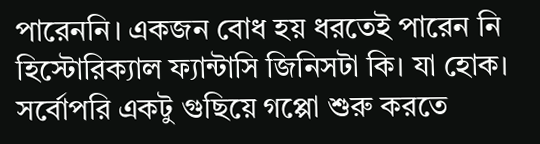পারেননি। একজন বোধ হয় ধরতেই পারেন নি হিস্টোরিক্যাল ফ্যান্টাসি জিনিসটা কি। যা হোক। সর্বোপরি একটু গুছিয়ে গপ্পো শুরু করতে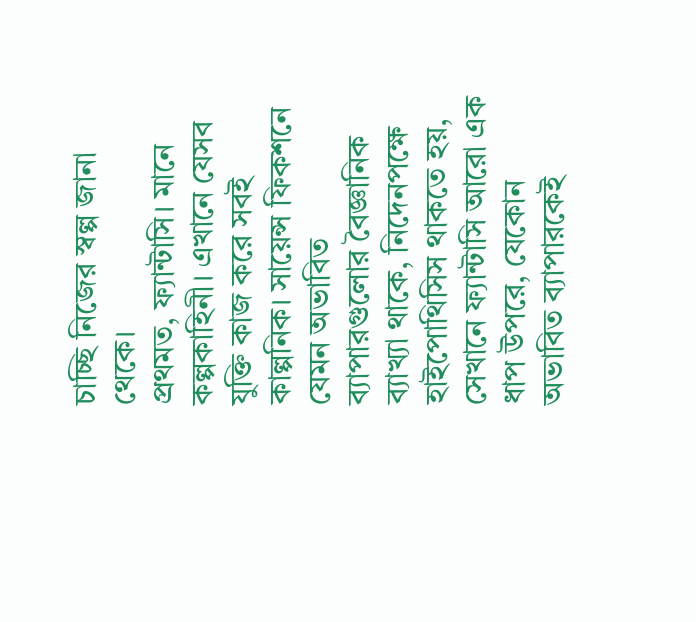চাচ্ছি নিজের স্বল্প জানা থেকে।
প্রথমত, ফ্যান্টাসি। মানে কল্পকাহিনী। এখানে যেসব যুক্তি কাজ করে সবই কাল্পনিক। সায়েন্স ফিকশনে যেমন অভাবিত ব্যাপারগুলোর বৈজ্ঞানিক ব্যাখ্যা থাকে, নিদেনপক্ষে হাইপোথিসিস থাকতে হয়, সেখানে ফ্যান্টাসি আরো এক ধাপ উপরে, যেকোন অভাবিত ব্যাপারকেই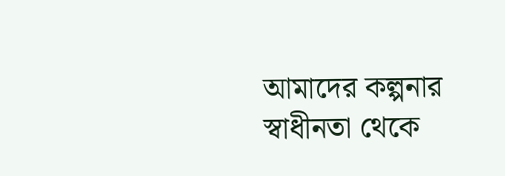আমাদের কল্পনার স্বাধীনতা থেকে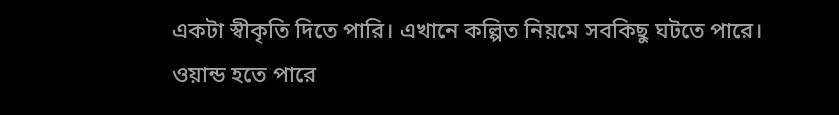একটা স্বীকৃতি দিতে পারি। এখানে কল্পিত নিয়মে সবকিছু ঘটতে পারে। ওয়ান্ড হতে পারে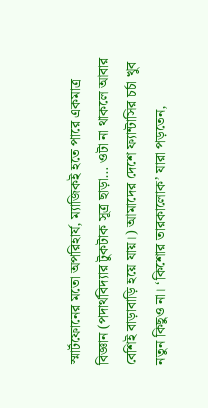স্মার্টফোনের মতো অপরিহার্য, ম্যাজিকই হতে পারে একমাত্র বিজ্ঞান (পদার্থবিদ্যার টুকটাক সূত্র ছাড়া… ওটা না থাকলে আবার বেশিই বাড়াবাড়ি হয়ে যায়।) আমাদের দেশে ফ্যান্টাসির চর্চা খুব নতুন কিছুও না। ‘কিশোর তারকালোক’ যারা পড়তেন,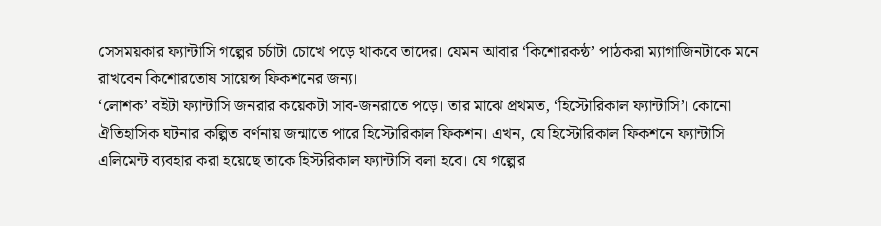সেসময়কার ফ্যান্টাসি গল্পের চর্চাটা চোখে পড়ে থাকবে তাদের। যেমন আবার ‘কিশোরকন্ঠ’ পাঠকরা ম্যাগাজিনটাকে মনে রাখবেন কিশোরতোষ সায়েন্স ফিকশনের জন্য।
‘লোশক’ বইটা ফ্যান্টাসি জনরার কয়েকটা সাব-জনরাতে পড়ে। তার মাঝে প্রথমত, ‘হিস্টোরিকাল ফ্যান্টাসি’। কোনো ঐতিহাসিক ঘটনার কল্পিত বর্ণনায় জন্মাতে পারে হিস্টোরিকাল ফিকশন। এখন, যে হিস্টোরিকাল ফিকশনে ফ্যান্টাসি এলিমেন্ট ব্যবহার করা হয়েছে তাকে হিস্টরিকাল ফ্যান্টাসি বলা হবে। যে গল্পের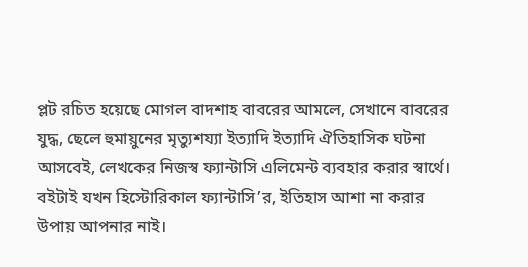প্লট রচিত হয়েছে মোগল বাদশাহ বাবরের আমলে, সেখানে বাবরের যুদ্ধ, ছেলে হুমায়ুনের মৃত্যুশয্যা ইত্যাদি ইত্যাদি ঐতিহাসিক ঘটনা আসবেই, লেখকের নিজস্ব ফ্যান্টাসি এলিমেন্ট ব্যবহার করার স্বার্থে। বইটাই যখন হিস্টোরিকাল ফ্যান্টাসি’র, ইতিহাস আশা না করার উপায় আপনার নাই।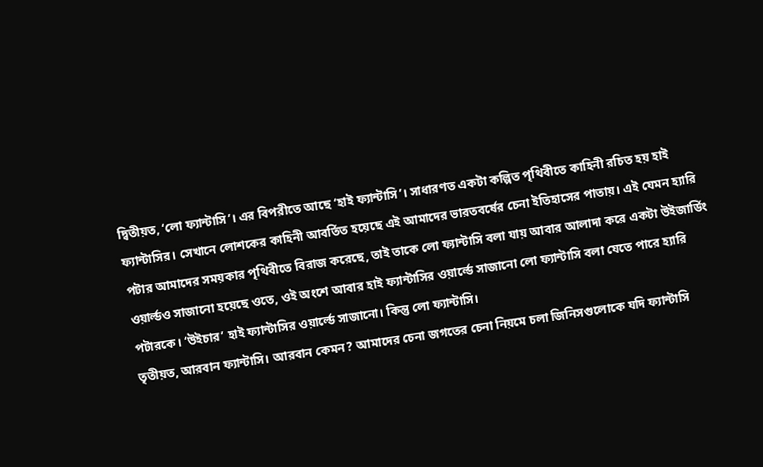দ্বিতীয়ত, ‘লো ফ্যান্টাসি’। এর বিপরীতে আছে ‘হাই ফ্যান্টাসি’। সাধারণত একটা কল্পিত পৃথিবীতে কাহিনী রচিত হয় হাই ফ্যান্টাসির। সেখানে লোশকের কাহিনী আবর্তিত হয়েছে এই আমাদের ভারতবর্ষের চেনা ইতিহাসের পাতায়। এই যেমন হ্যারি পটার আমাদের সময়কার পৃথিবীতে বিরাজ করেছে, তাই তাকে লো ফ্যান্টাসি বলা যায় আবার আলাদা করে একটা উইজার্ডিং ওয়ার্ল্ডও সাজানো হয়েছে ওতে, ওই অংশে আবার হাই ফ্যান্টাসির ওয়ার্ল্ডে সাজানো লো ফ্যান্টাসি বলা যেতে পারে হ্যারি পটারকে। ‘উইচার’ হাই ফ্যান্টাসির ওয়ার্ল্ডে সাজানো। কিন্তু লো ফ্যান্টাসি।
তৃতীয়ত, আরবান ফ্যান্টাসি। আরবান কেমন? আমাদের চেনা জগতের চেনা নিয়মে চলা জিনিসগুলোকে যদি ফ্যান্টাসি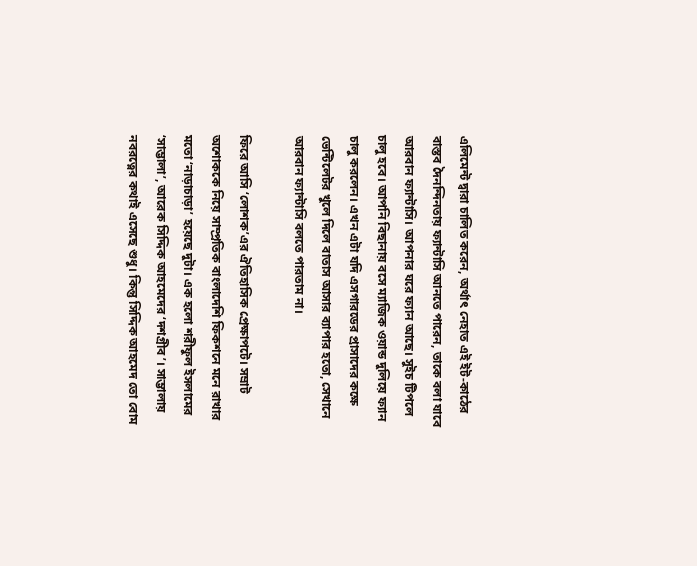এলিমেন্ট দ্বারা চালিত করেন, অর্থাৎ নেহাত এই ইট-কাঠের বাস্তব দৈনন্দিনতায় ফ্যান্টাসি আনতে পারেন, তাকে বলা যাবে আরবান ফ্যান্টাসি। আপনার ঘরে ফ্যান আছে। সুইচ টিপলে চালু হবে। আপনি বিছানায় বসে ম্যাজিক ওয়ান্ড দুলিয়ে ফ্যান চালু করলেন। এখন এটা যদি এসগারডের প্রাসাদের কক্ষে ভেন্টিলেটর খুলে দিলে বাতাস আসার ব্যাপার হতো, সেখানে আরবান ফ্যান্টাসি বলতে পারতাম না।

ফিরে আসি ‘লোশক’এর ঐতিহাসিক প্রেক্ষাপটে। সম্রাট অশোককে নিয়ে সাম্প্রতিক বাংলাদেশি ফিকশনে মনে রাখার মতো ‘নাড়াচাড়া’ হয়েছে দুটা। এক হলো শরীফুল ইসলামের ‘সাম্ভালা’, আরেক সিদ্দিক আহমেদের ‘দশগ্রীব’। সাম্ভালায় নবরত্নের কথাই এসেছে শুধু। কিন্তু সিদ্দিক আহমেদ তো বোম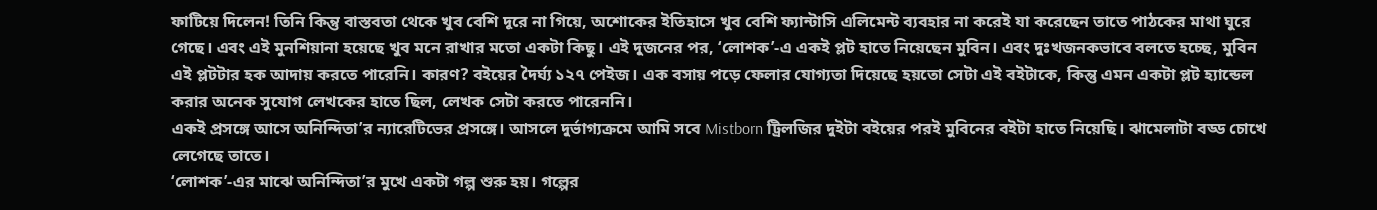ফাটিয়ে দিলেন! তিনি কিন্তু বাস্তবতা থেকে খুব বেশি দূরে না গিয়ে, অশোকের ইতিহাসে খুব বেশি ফ্যান্টাসি এলিমেন্ট ব্যবহার না করেই যা করেছেন তাতে পাঠকের মাথা ঘুরে গেছে। এবং এই মুনশিয়ানা হয়েছে খুব মনে রাখার মতো একটা কিছু। এই দুজনের পর, ‘লোশক’-এ একই প্লট হাতে নিয়েছেন মুবিন। এবং দুঃখজনকভাবে বলতে হচ্ছে, মুবিন এই প্লটটার হক আদায় করতে পারেনি। কারণ? বইয়ের দৈর্ঘ্য ১২৭ পেইজ। এক বসায় পড়ে ফেলার যোগ্যতা দিয়েছে হয়তো সেটা এই বইটাকে, কিন্তু এমন একটা প্লট হ্যান্ডেল করার অনেক সুযোগ লেখকের হাতে ছিল, লেখক সেটা করতে পারেননি।
একই প্রসঙ্গে আসে অনিন্দিতা’র ন্যারেটিভের প্রসঙ্গে। আসলে দুর্ভাগ্যক্রমে আমি সবে Mistborn ট্রিলজির দুইটা বইয়ের পরই মুবিনের বইটা হাতে নিয়েছি। ঝামেলাটা বড্ড চোখে লেগেছে তাতে।
‘লোশক’-এর মাঝে অনিন্দিতা’র মুখে একটা গল্প শুরু হয়। গল্পের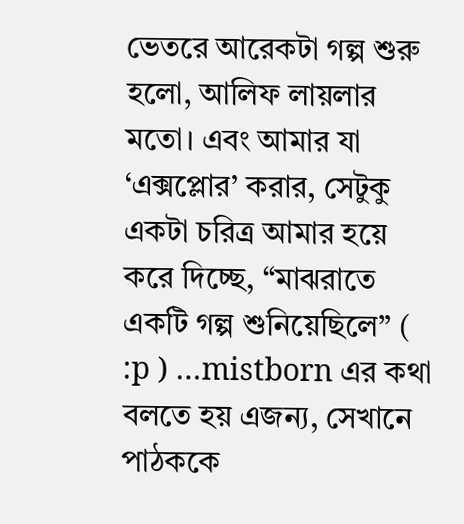ভেতরে আরেকটা গল্প শুরু হলো, আলিফ লায়লার মতো। এবং আমার যা ‘এক্সপ্লোর’ করার, সেটুকু একটা চরিত্র আমার হয়ে করে দিচ্ছে, “মাঝরাতে একটি গল্প শুনিয়েছিলে” ( :p ) …mistborn এর কথা বলতে হয় এজন্য, সেখানে পাঠককে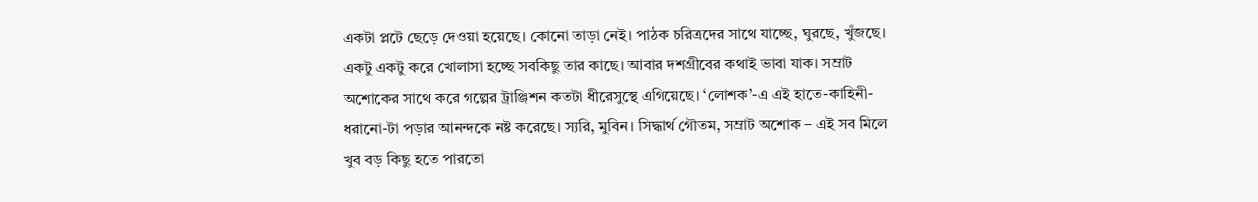একটা প্লটে ছেড়ে দেওয়া হয়েছে। কোনো তাড়া নেই। পাঠক চরিত্রদের সাথে যাচ্ছে, ঘুরছে, খুঁজছে। একটু একটু করে খোলাসা হচ্ছে সবকিছু তার কাছে। আবার দশগ্রীবের কথাই ভাবা যাক। সম্রাট অশোকের সাথে করে গল্পের ট্রাঞ্জিশন কতটা ধীরেসুস্থে এগিয়েছে। ‘লোশক’-এ এই হাতে-কাহিনী-ধরানো-টা পড়ার আনন্দকে নষ্ট করেছে। স্যরি, মুবিন। সিদ্ধার্থ গৌতম, সম্রাট অশোক – এই সব মিলে খুব বড় কিছু হতে পারতো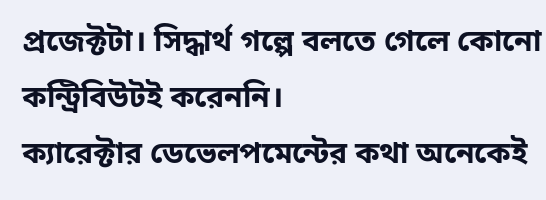প্রজেক্টটা। সিদ্ধার্থ গল্পে বলতে গেলে কোনো কন্ট্রিবিউটই করেননি।
ক্যারেক্টার ডেভেলপমেন্টের কথা অনেকেই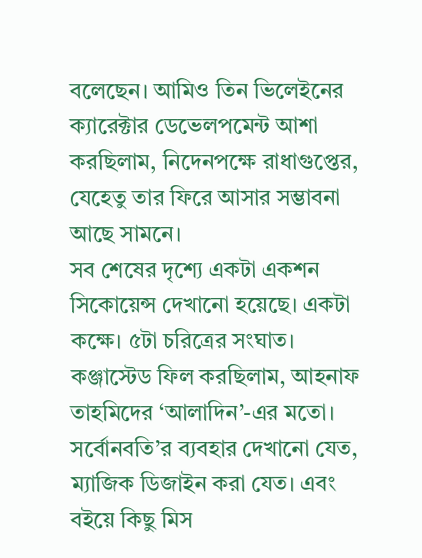বলেছেন। আমিও তিন ভিলেইনের ক্যারেক্টার ডেভেলপমেন্ট আশা করছিলাম, নিদেনপক্ষে রাধাগুপ্তের, যেহেতু তার ফিরে আসার সম্ভাবনা আছে সামনে।
সব শেষের দৃশ্যে একটা একশন সিকোয়েন্স দেখানো হয়েছে। একটা কক্ষে। ৫টা চরিত্রের সংঘাত। কঞ্জাস্টেড ফিল করছিলাম, আহনাফ তাহমিদের ‘আলাদিন’-এর মতো। সর্বোনবতি’র ব্যবহার দেখানো যেত, ম্যাজিক ডিজাইন করা যেত। এবং বইয়ে কিছু মিস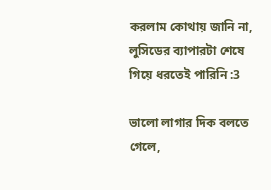করলাম কোথায় জানি না, লুসিডের ব্যাপারটা শেষে গিয়ে ধরতেই পারিনি :3

ভালো লাগার দিক বলতে গেলে,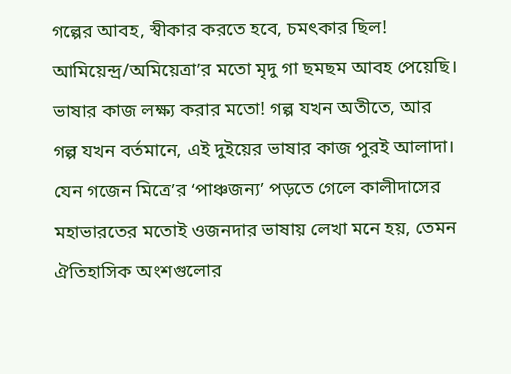গল্পের আবহ, স্বীকার করতে হবে, চমৎকার ছিল! আমিয়েন্দ্র/অমিয়েত্রা’র মতো মৃদু গা ছমছম আবহ পেয়েছি। ভাষার কাজ লক্ষ্য করার মতো! গল্প যখন অতীতে, আর গল্প যখন বর্তমানে, এই দুইয়ের ভাষার কাজ পুরই আলাদা। যেন গজেন মিত্রে’র ‘পাঞ্চজন্য’ পড়তে গেলে কালীদাসের মহাভারতের মতোই ওজনদার ভাষায় লেখা মনে হয়, তেমন ঐতিহাসিক অংশগুলোর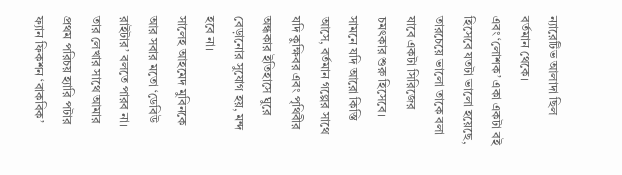ন্যারেটিভ আলাদা ছিল বর্তমান থেকে।
এবং ‘লোশক’ একা একটা বই হিসেবে যতটা ভালো হয়েছে, তারচেয়ে ভালো তাকে বলা যাবে একটা সিরিজের চমৎকার শুরু হিসেবে। সামনে যদি আরো কিস্তি আসে, বর্তমান গল্পের সাথে যদি কুক্ষিবর এবং পৃথিবীর অন্ধকার ইতিহাসে ঘুরে বেড়ানোর সুযোগ হয়, মন্দ হবে না।
সালেহ আহমেদ মুবিনকে আর সবার মতো ‘ডেবিউ রাইটার’ বলতে পারব না। তার লেখার সাথে আমার প্রথম পরিচয় হ্যারি পটার ফ্যান ফিকশন ‘বাকবিক’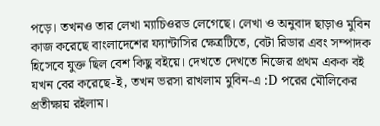পড়ে। তখনও তার লেখা ম্যাচিওরড লেগেছে। লেখা ও অনুবাদ ছাড়াও মুবিন কাজ করেছে বাংলাদেশের ফ্যান্টাসির ক্ষেত্রটিতে, বেটা রিডার এবং সম্পাদক হিসেবে যুক্ত ছিল বেশ কিছু বইয়ে। দেখতে দেখতে নিজের প্রথম একক বই যখন বের করেছে-ই, তখন ভরসা রাখলাম মুবিন-এ :D পরের মৌলিকের প্রতীক্ষায় রইলাম।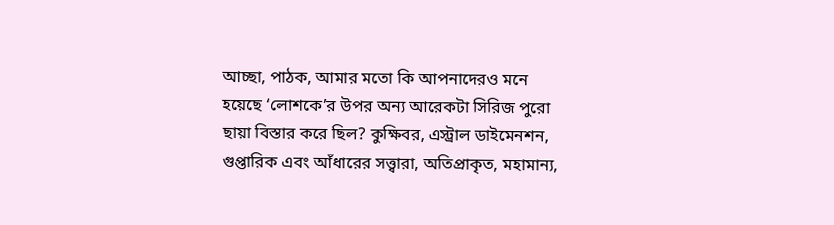আচ্ছা, পাঠক, আমার মতো কি আপনাদেরও মনে হয়েছে ‘লোশকে’র উপর অন্য আরেকটা সিরিজ পুরো ছায়া বিস্তার করে ছিল? কুক্ষিবর, এস্ট্রাল ডাইমেনশন, গুপ্তারিক এবং আঁধারের সত্ত্বারা, অতিপ্রাকৃত, মহামান্য,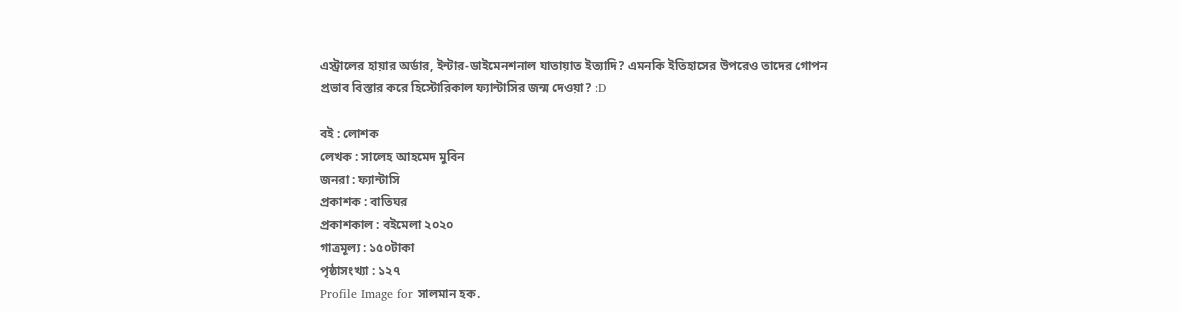এস্ট্রালের হায়ার অর্ডার, ইন্টার-ডাইমেনশনাল যাতায়াত ইত্যাদি? এমনকি ইতিহাসের উপরেও তাদের গোপন প্রভাব বিস্তার করে হিস্টোরিকাল ফ্যান্টাসির জন্ম দেওয়া? :D

বই : লোশক
লেখক : সালেহ আহমেদ মুবিন
জনরা : ফ্যান্টাসি
প্রকাশক : বাতিঘর
প্রকাশকাল : বইমেলা ২০২০
গাত্রমূল্য : ১৫০টাকা
পৃষ্ঠাসংখ্যা : ১২৭
Profile Image for সালমান হক.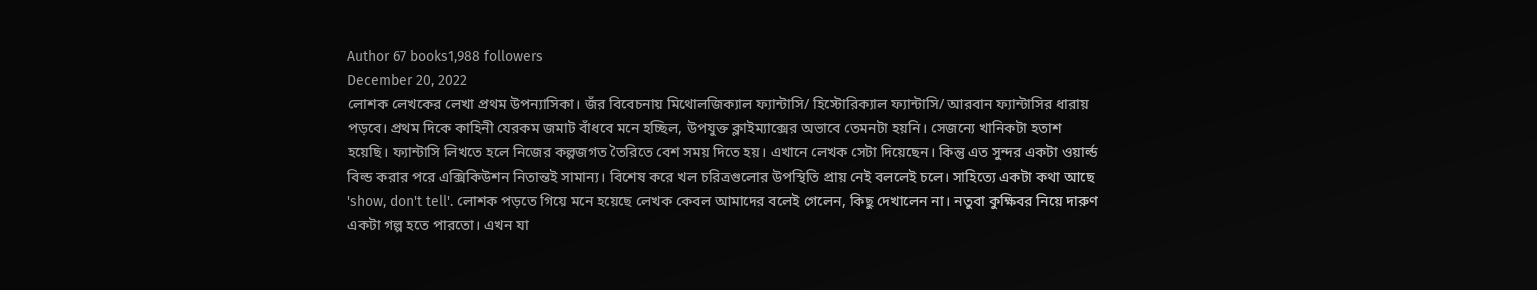Author 67 books1,988 followers
December 20, 2022
লোশক লেখকের লেখা প্রথম উপন্যাসিকা। জঁর বিবেচনায় মিথোলজিক্যাল ফ্যান্টাসি/ হিস্টোরিক্যাল ফ্যান্টাসি/ আরবান ফ্যান্টাসির ধারায় পড়বে। প্রথম দিকে কাহিনী যেরকম জমাট বাঁধবে মনে হচ্ছিল, উপযুক্ত ক্লাইম্যাক্সের অভাবে তেমনটা হয়নি। সেজন্যে খানিকটা হতাশ হয়েছি। ফ্যান্টাসি লিখতে হলে নিজের কল্পজগত তৈরিতে বেশ সময় দিতে হয়। এখানে লেখক সেটা দিয়েছেন। কিন্তু এত সুন্দর একটা ওয়ার্ল্ড বিল্ড করার পরে এক্সিকিউশন নিতান্তই সামান্য। বিশেষ করে খল চরিত্রগুলোর উপস্থিতি প্রায় নেই বললেই চলে। সাহিত্যে একটা কথা আছে 'show, don't tell'. লোশক পড়তে গিয়ে মনে হয়েছে লেখক কেবল আমাদের বলেই গেলেন, কিছু দেখালেন না। নতুবা কুক্ষিবর নিয়ে দারুণ একটা গল্প হতে পারতো। এখন যা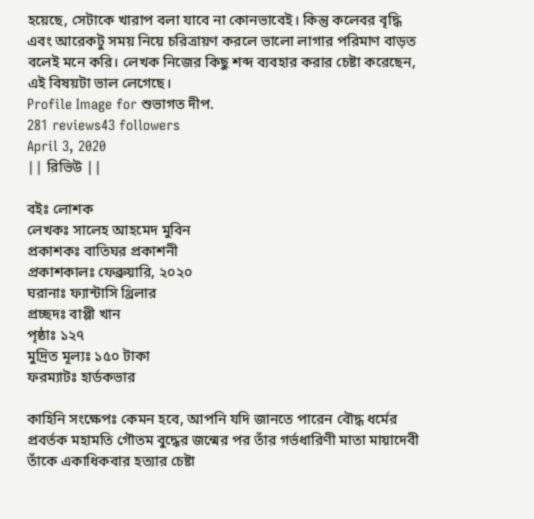হয়েছে, সেটাকে খারাপ বলা যাবে না কোনভাবেই। কিন্তু কলেবর বৃদ্ধি এবং আরেকটু সময় নিয়ে চরিত্রায়ণ করলে ভালো লাগার পরিমাণ বাড়ত বলেই মনে করি। লেখক নিজের কিছু শব্দ ব্যবহার করার চেষ্টা করেছেন, এই বিষয়টা ভাল লেগেছে।
Profile Image for শুভাগত দীপ.
281 reviews43 followers
April 3, 2020
|| রিভিউ ||

বইঃ লোশক
লেখকঃ সালেহ আহমেদ মুবিন
প্রকাশকঃ বাতিঘর প্রকাশনী
প্রকাশকালঃ ফেব্রুয়ারি, ২০২০
ঘরানাঃ ফ্যান্টাসি থ্রিলার
প্রচ্ছদঃ বাপ্পী খান
পৃষ্ঠাঃ ১২৭
মুদ্রিত মূল্যঃ ১৫০ টাকা
ফরম্যাটঃ হার্ডকভার

কাহিনি সংক্ষেপঃ কেমন হবে, আপনি যদি জানতে পারেন বৌদ্ধ ধর্মের প্রবর্তক মহামতি গৌতম বুদ্ধের জন্মের পর তাঁর গর্ভধারিণী মাতা মায়াদেবী তাঁকে একাধিকবার হত্যার চেষ্টা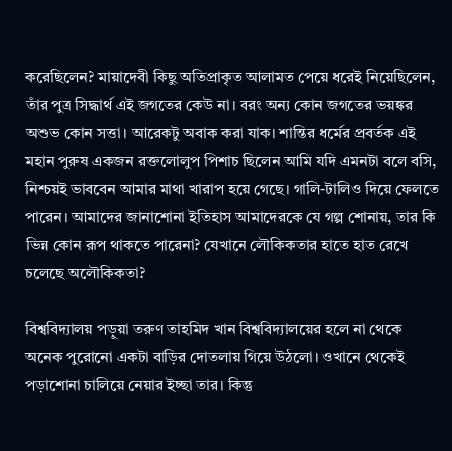করেছিলেন? মায়াদেবী কিছু অতিপ্রাকৃত আলামত পেয়ে ধরেই নিয়েছিলেন, তাঁর পুত্র সিদ্ধার্থ এই জগতের কেউ না। বরং অন্য কোন জগতের ভয়ঙ্কর অশুভ কোন সত্তা। আরেকটু অবাক করা যাক। শান্তির ধর্মের প্রবর্তক এই মহান পুরুষ একজন রক্তলোলুপ পিশাচ ছিলেন আমি যদি এমনটা বলে বসি, নিশ্চয়ই ভাববেন আমার মাথা খারাপ হয়ে গেছে। গালি-টালিও দিয়ে ফেলতে পারেন। আমাদের জানাশোনা ইতিহাস আমাদেরকে যে গল্প শোনায়, তার কি ভিন্ন কোন রূপ থাকতে পারেনা? যেখানে লৌকিকতার হাতে হাত রেখে চলেছে অলৌকিকতা?

বিশ্ববিদ্যালয় পড়ুয়া তরুণ তাহমিদ খান বিশ্ববিদ্যালয়ের হলে না থেকে অনেক পুরোনো একটা বাড়ির দোতলায় গিয়ে উঠলো। ওখানে থেকেই পড়াশোনা চালিয়ে নেয়ার ইচ্ছা তার। কিন্তু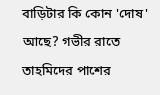বাড়িটার কি কোন 'দোষ' আছে? গভীর রাতে তাহমিদের পাশের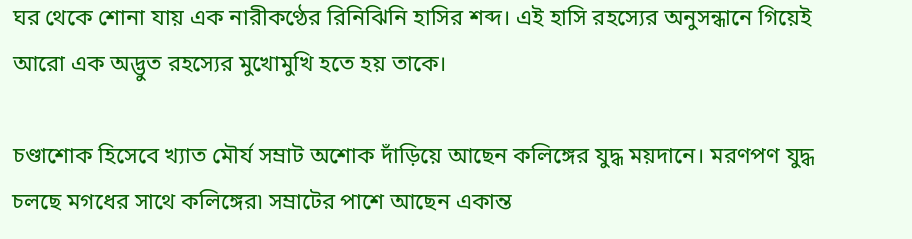ঘর থেকে শোনা যায় এক নারীকণ্ঠের রিনিঝিনি হাসির শব্দ। এই হাসি রহস্যের অনুসন্ধানে গিয়েই আরো এক অদ্ভুত রহস্যের মুখোমুখি হতে হয় তাকে।

চণ্ডাশোক হিসেবে খ্যাত মৌর্য সম্রাট অশোক দাঁড়িয়ে আছেন কলিঙ্গের যুদ্ধ ময়দানে। মরণপণ যুদ্ধ চলছে মগধের সাথে কলিঙ্গের৷ সম্রাটের পাশে আছেন একান্ত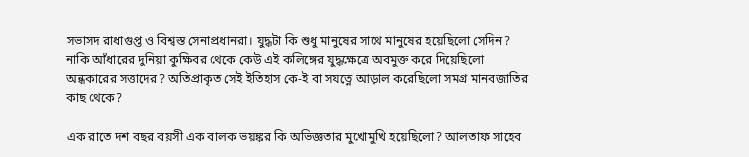সভাসদ রাধাগুপ্ত ও বিশ্বস্ত সেনাপ্রধানরা। যুদ্ধটা কি শুধু মানুষের সাথে মানুষের হয়েছিলো সেদিন? নাকি আঁধারের দুনিয়া কুক্ষিবর থেকে কেউ এই কলিঙ্গের যুদ্ধক্ষেত্রে অবমুক্ত করে দিয়েছিলো অন্ধকারের সত্তাদের? অতিপ্রাকৃত সেই ইতিহাস কে-ই বা সযত্নে আড়াল করেছিলো সমগ্র মানবজাতির কাছ থেকে?

এক রাতে দশ বছর বয়সী এক বালক ভয়ঙ্কর কি অভিজ্ঞতার মুখোমুখি হয়েছিলো? আলতাফ সাহেব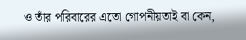ও তাঁর পরিবারের এতো গোপনীয়তাই বা কেন,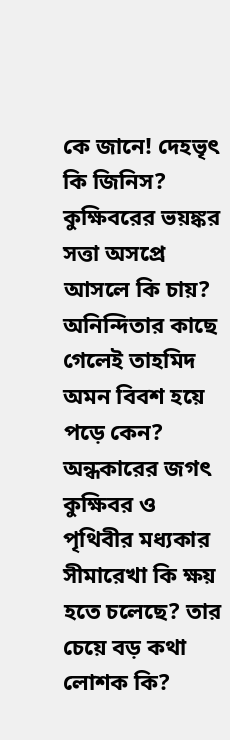কে জানে! দেহভৃৎ কি জিনিস? কুক্ষিবরের ভয়ঙ্কর সত্তা অসপ্রে আসলে কি চায়? অনিন্দিতার কাছে গেলেই তাহমিদ অমন বিবশ হয়ে পড়ে কেন? অন্ধকারের জগৎ কুক্ষিবর ও পৃথিবীর মধ্যকার সীমারেখা কি ক্ষয় হতে চলেছে? তার চেয়ে বড় কথা লোশক কি?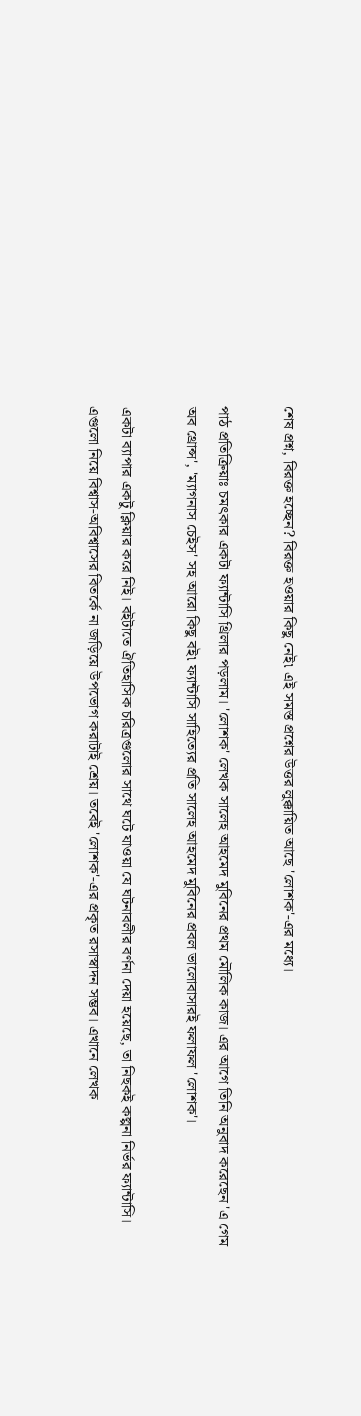শেষ প্রশ্ন, বিরক্ত হচ্ছেন? বিরক্ত হওয়ার কিছু নেই৷ এই সমস্ত প্রশ্নের উত্তর লুক্কায়িত আছে 'লোশক'-এর মধ্যে।

পাঠ প্রতিক্রিয়াঃ চমৎকার একটা ফ্যান্টাসি থ্রিলার পড়লাম। 'লোশক' লেখক সালেহ আহমেদ মুবিনের প্রথম মৌলিক কাজ। এর আগে তিনি অনুবাদ করেছেন 'এ গেম অব থ্রোন্স', 'ম্যাগনাস চেইস' সহ আরো কিছু বই৷ ফ্যান্টাসি সাহিত্যের প্রতি সালেহ আহমেদ মুবিনের প্রবল ভালোবাসারই ফলাফল 'লোশক'।

একটা ব্যাপার একটু ক্লিয়ার করে নিই। বইটাতে ঐতিহাসিক চরিত্রগুলোর সাথে ঘটে যাওয়া যে ঘটনাবলীর বর্ণনা দেয়া হয়েছে, তা নিছকই কল্পনা নির্ভর ফ্যান্টাসি। এগুলো নিয়ে বিশ্বাস-অবিশ্বাসের বিতর্কে না জড়িয়ে উপভোগ করাটাই শ্রেয়। তবেই 'লোশক'-এর প্রকৃত রসাস্বাদন সম্ভব। এখানে লেখক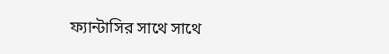ফ্যান্টাসির সাথে সাথে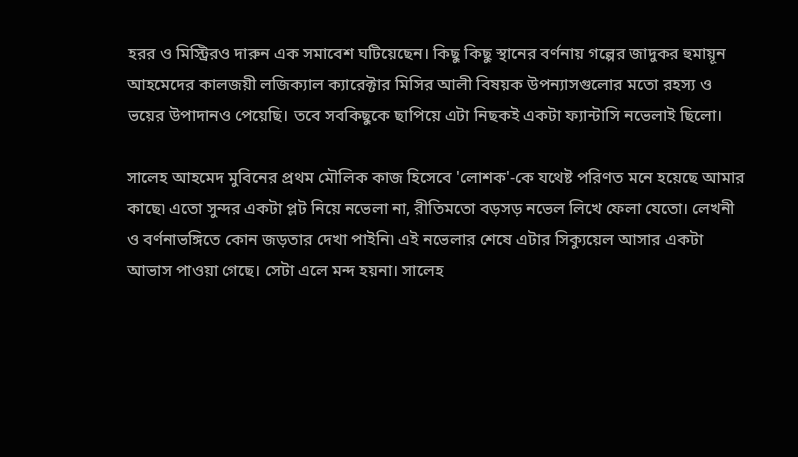হরর ও মিস্ট্রিরও দারুন এক সমাবেশ ঘটিয়েছেন। কিছু কিছু স্থানের বর্ণনায় গল্পের জাদুকর হুমায়ূন আহমেদের কালজয়ী লজিক্যাল ক্যারেক্টার মিসির আলী বিষয়ক উপন্যাসগুলোর মতো রহস্য ও ভয়ের উপাদানও পেয়েছি। তবে সবকিছুকে ছাপিয়ে এটা নিছকই একটা ফ্যান্টাসি নভেলাই ছিলো।

সালেহ আহমেদ মুবিনের প্রথম মৌলিক কাজ হিসেবে 'লোশক'-কে যথেষ্ট পরিণত মনে হয়েছে আমার কাছে৷ এতো সুন্দর একটা প্লট নিয়ে নভেলা না, রীতিমতো বড়সড় নভেল লিখে ফেলা যেতো। লেখনী ও বর্ণনাভঙ্গিতে কোন জড়তার দেখা পাইনি৷ এই নভেলার শেষে এটার সিক্যুয়েল আসার একটা আভাস পাওয়া গেছে। সেটা এলে মন্দ হয়না। সালেহ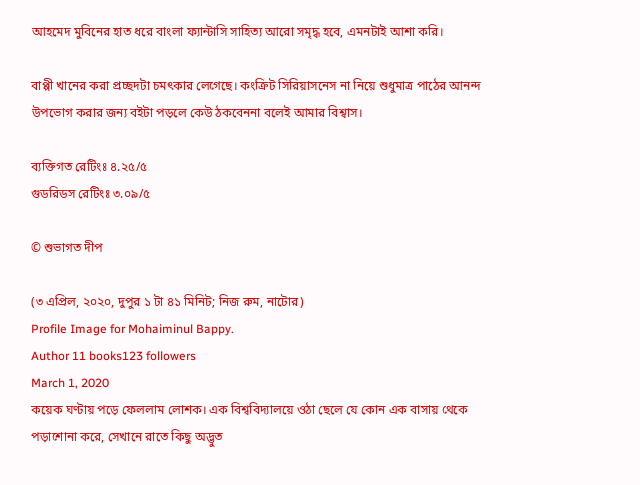আহমেদ মুবিনের হাত ধরে বাংলা ফ্যান্টাসি সাহিত্য আরো সমৃদ্ধ হবে, এমনটাই আশা করি।

বাপ্পী খানের করা প্রচ্ছদটা চমৎকার লেগেছে। কংক্রিট সিরিয়াসনেস না নিয়ে শুধুমাত্র পাঠের আনন্দ উপভোগ করার জন্য বইটা পড়লে কেউ ঠকবেননা বলেই আমার বিশ্বাস।

ব্যক্তিগত রেটিংঃ ৪.২৫/৫
গুডরিডস রেটিংঃ ৩.০৯/৫

© শুভাগত দীপ

(৩ এপ্রিল, ২০২০, দুপুর ১ টা ৪১ মিনিট; নিজ রুম, নাটোর)
Profile Image for Mohaiminul Bappy.
Author 11 books123 followers
March 1, 2020
কয়েক ঘণ্টায় পড়ে ফেললাম লোশক। এক বিশ্ববিদ্যালয়ে ওঠা ছেলে যে কোন এক বাসায় থেকে পড়াশোনা করে, সেখানে রাতে কিছু অদ্ভুত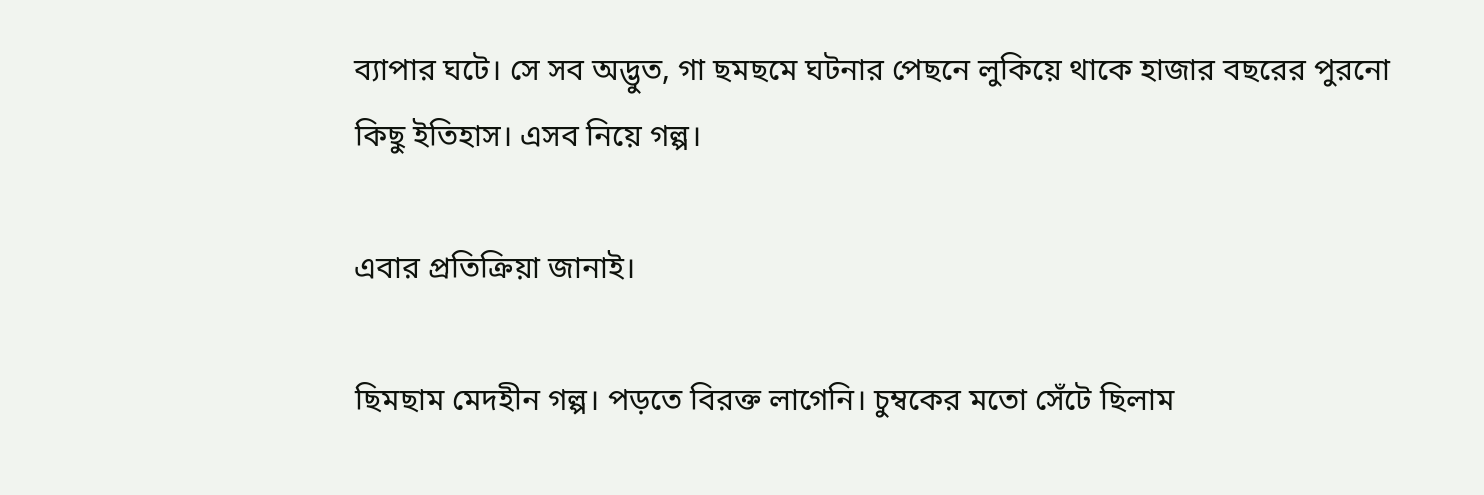ব্যাপার ঘটে। সে সব অদ্ভুত, গা ছমছমে ঘটনার পেছনে লুকিয়ে থাকে হাজার বছরের পুরনো কিছু ইতিহাস। এসব নিয়ে গল্প।

এবার প্রতিক্রিয়া জানাই।

ছিমছাম মেদহীন গল্প। পড়তে বিরক্ত লাগেনি। চুম্বকের মতো সেঁটে ছিলাম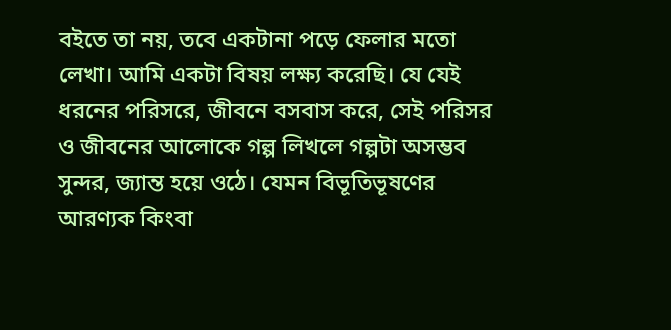বইতে তা নয়, তবে একটানা পড়ে ফেলার মতো লেখা। আমি একটা বিষয় লক্ষ্য করেছি। যে যেই ধরনের পরিসরে, জীবনে বসবাস করে, সেই পরিসর ও জীবনের আলোকে গল্প লিখলে গল্পটা অসম্ভব সুন্দর, জ্যান্ত হয়ে ওঠে। যেমন বিভূতিভূষণের আরণ্যক কিংবা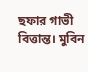ছফার গাভী বিত্তান্ত। মুবিন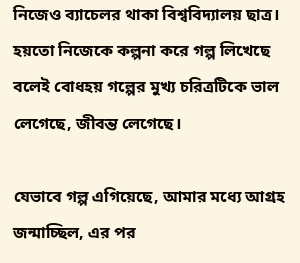নিজেও ব্যাচেলর থাকা বিশ্ববিদ্যালয় ছাত্র। হয়তো নিজেকে কল্পনা করে গল্প লিখেছে বলেই বোধহয় গল্পের মুখ্য চরিত্রটিকে ভাল লেগেছে, জীবন্ত লেগেছে।

যেভাবে গল্প এগিয়েছে, আমার মধ্যে আগ্রহ জন্মাচ্ছিল, এর পর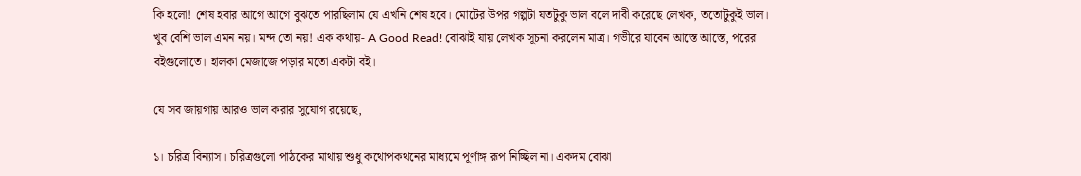কি হলো! শেষ হবার আগে আগে বুঝতে পারছিলাম যে এখনি শেষ হবে। মোটের উপর গল্পটা যতটুকু ভাল বলে দাবী করেছে লেখক, ততোটুকুই ভাল। খুব বেশি ভাল এমন নয়। মন্দ তো নয়! এক কথায়- A Good Read! বোঝাই যায় লেখক সূচনা করলেন মাত্র। গভীরে যাবেন আস্তে আস্তে, পরের বইগুলোতে। হালকা মেজাজে পড়ার মতো একটা বই।

যে সব জায়গায় আরও ভাল করার সুযোগ রয়েছে,

১। চরিত্র বিন্যাস। চরিত্রগুলো পাঠকের মাথায় শুধু কথোপকথনের মাধ্যমে পূর্ণাঙ্গ রূপ নিচ্ছিল না। একদম বোঝা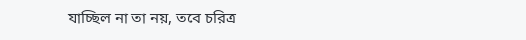যাচ্ছিল না তা নয়, তবে চরিত্র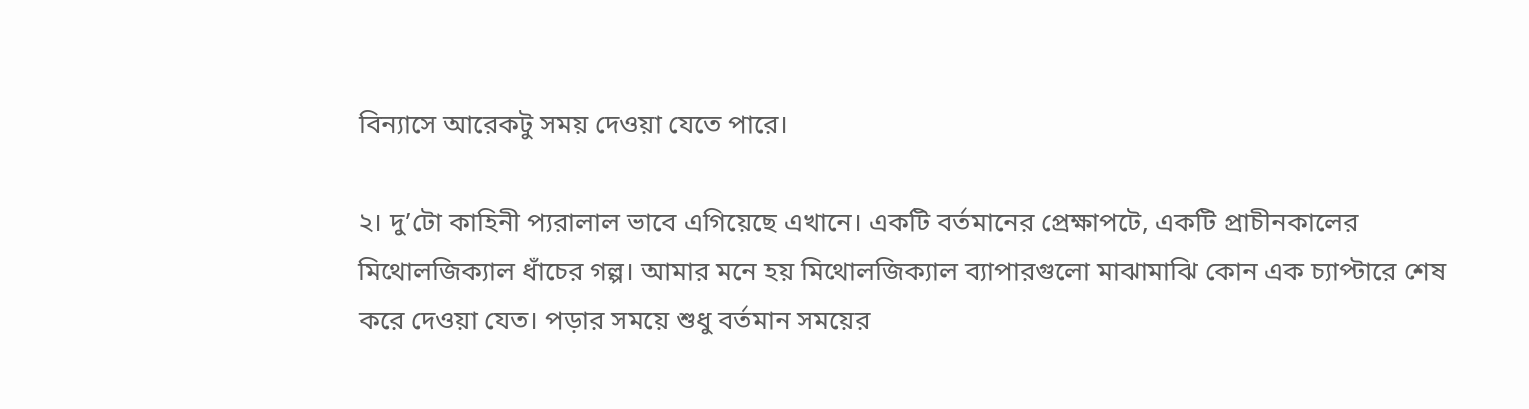বিন্যাসে আরেকটু সময় দেওয়া যেতে পারে।

২। দু’টো কাহিনী প্যরালাল ভাবে এগিয়েছে এখানে। একটি বর্তমানের প্রেক্ষাপটে, একটি প্রাচীনকালের মিথোলজিক্যাল ধাঁচের গল্প। আমার মনে হয় মিথোলজিক্যাল ব্যাপারগুলো মাঝামাঝি কোন এক চ্যাপ্টারে শেষ করে দেওয়া যেত। পড়ার সময়ে শুধু বর্তমান সময়ের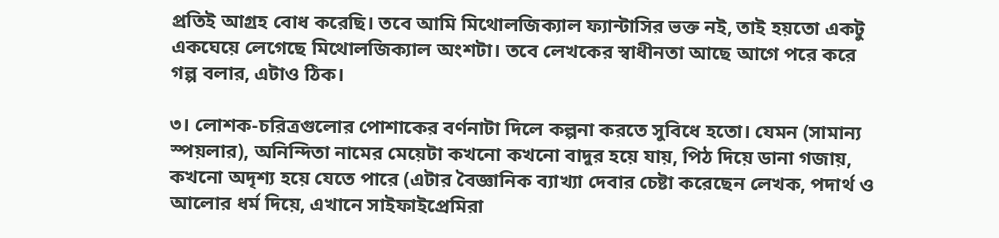প্রতিই আগ্রহ বোধ করেছি। তবে আমি মিথোলজিক্যাল ফ্যান্টাসির ভক্ত নই, তাই হয়তো একটু একঘেয়ে লেগেছে মিথোলজিক্যাল অংশটা। তবে লেখকের স্বাধীনতা আছে আগে পরে করে গল্প বলার, এটাও ঠিক।

৩। লোশক-চরিত্রগুলোর পোশাকের বর্ণনাটা দিলে কল্পনা করতে সুবিধে হতো। যেমন (সামান্য স্পয়লার), অনিন্দিতা নামের মেয়েটা কখনো কখনো বাদুর হয়ে যায়, পিঠ দিয়ে ডানা গজায়, কখনো অদৃশ্য হয়ে যেতে পারে (এটার বৈজ্ঞানিক ব্যাখ্যা দেবার চেষ্টা করেছেন লেখক, পদার্থ ও আলোর ধর্ম দিয়ে, এখানে সাইফাইপ্রেমিরা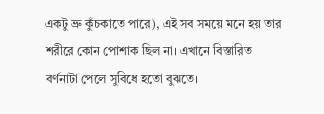একটু ভ্রু কুঁচকাতে পারে), এই সব সময়ে মনে হয় তার শরীরে কোন পোশাক ছিল না। এখানে বিস্তারিত বর্ণনাটা পেলে সুবিধে হতো বুঝতে।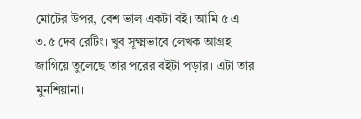মোটের উপর, বেশ ভাল একটা বই। আমি ৫ এ ৩.৫ দেব রেটিং। খুব সূক্ষ্মভাবে লেখক আগ্রহ জাগিয়ে তুলেছে তার পরের বইটা পড়ার। এটা তার মুনশিয়ানা।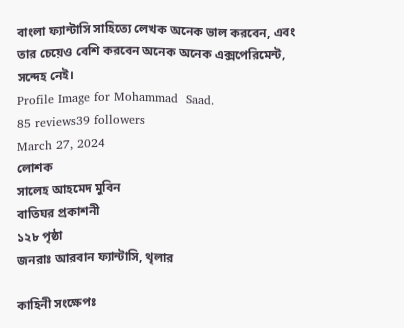বাংলা ফ্যান্টাসি সাহিত্যে লেখক অনেক ভাল করবেন, এবং তার চেয়েও বেশি করবেন অনেক অনেক এক্সপেরিমেন্ট, সন্দেহ নেই।
Profile Image for Mohammad  Saad.
85 reviews39 followers
March 27, 2024
লোশক
সালেহ আহমেদ মুবিন
বাতিঘর প্রকাশনী
১২৮ পৃষ্ঠা
জনরাঃ আরবান ফ্যান্টাসি, থৃলার

কাহিনী সংক্ষেপঃ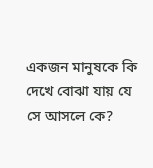একজন মানুষকে কি দেখে বোঝা যায় যে সে আসলে কে?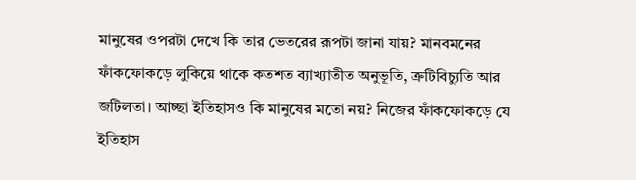মানুষের ওপরটা দেখে কি তার ভেতরের রূপটা জানা যায়? মানবমনের ফাঁকফোকড়ে লুকিয়ে থাকে কতশত ব্যাখ্যাতীত অনুভূতি, ত্রুটিবিচ্যুতি আর জটিলতা। আচ্ছা ইতিহাসও কি মানুষের মতো নয়? নিজের ফাঁকফোকড়ে যে ইতিহাস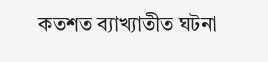কতশত ব্যাখ্যাতীত ঘটনা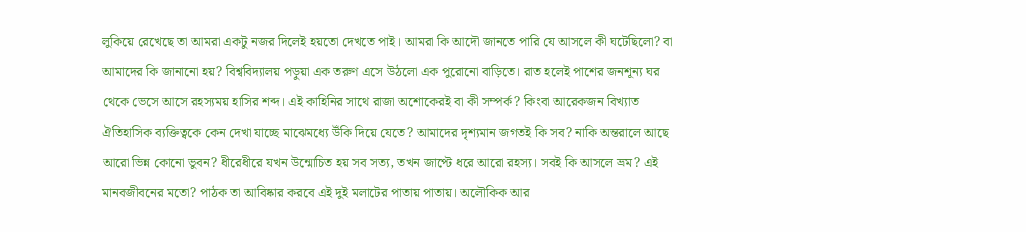লুকিয়ে রেখেছে তা আমরা একটু নজর দিলেই হয়তো দেখতে পাই। আমরা কি আদৌ জানতে পারি যে আসলে কী ঘটেছিলো? বা আমাদের কি জানানো হয়? বিশ্ববিদ্যালয় পড়ুয়া এক তরুণ এসে উঠলো এক পুরোনো বাড়িতে। রাত হলেই পাশের জনশূন্য ঘর থেকে ভেসে আসে রহস্যময় হাসির শব্দ। এই কাহিনির সাথে রাজা অশোকেরই বা কী সম্পর্ক? কিংবা আরেকজন বিখ্যাত ঐতিহাসিক ব্যক্তিত্বকে কেন দেখা যাচ্ছে মাঝেমধ্যে উঁকি দিয়ে যেতে? আমাদের দৃশ্যমান জগতই কি সব? নাকি অন্তরালে আছে আরো ভিন্ন কোনো ভুবন? ধীরেধীরে যখন উন্মোচিত হয় সব সত্য, তখন জাপ্টে ধরে আরো রহস্য। সবই কি আসলে ভ্রম? এই মানবজীবনের মতো? পাঠক তা আবিষ্কার করবে এই দুই মলাটের পাতায় পাতায়। অলৌকিক আর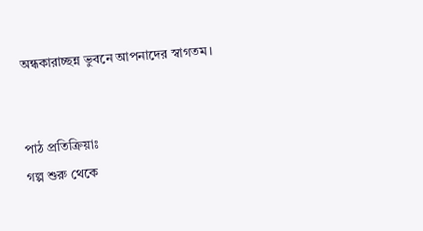অন্ধকারাচ্ছন্ন ভুবনে আপনাদের স্বাগতম।


পাঠ প্রতিক্রিয়াঃ
গল্প শুরু থেকে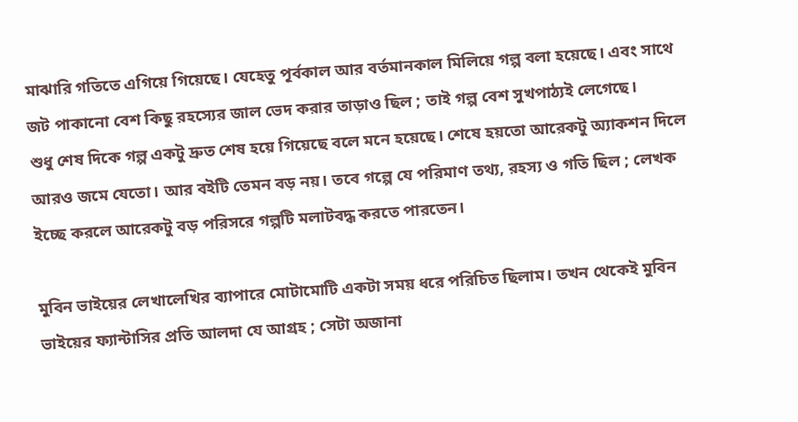মাঝারি গতিতে এগিয়ে গিয়েছে। যেহেতু পূর্বকাল আর বর্তমানকাল মিলিয়ে গল্প বলা হয়েছে। এবং সাথে জট পাকানো বেশ কিছু রহস্যের জাল ভেদ করার তাড়াও ছিল ; তাই গল্প বেশ সুখপাঠ্যই লেগেছে।
শুধু শেষ দিকে গল্প একটু দ্রুত শেষ হয়ে গিয়েছে বলে মনে হয়েছে। শেষে হয়তো আরেকটু অ্যাকশন দিলে আরও জমে যেতো। আর বইটি তেমন বড় নয়। তবে গল্পে যে পরিমাণ তথ্য, রহস্য ও গতি ছিল ; লেখক ইচ্ছে করলে আরেকটু বড় পরিসরে গল্পটি মলাটবদ্ধ করতে পারতেন।

মুবিন ভাইয়ের লেখালেখির ব্যাপারে মোটামোটি একটা সময় ধরে পরিচিত ছিলাম। তখন থেকেই মুবিন ভাইয়ের ফ্যান্টাসির প্রতি আলদা যে আগ্রহ ; সেটা অজানা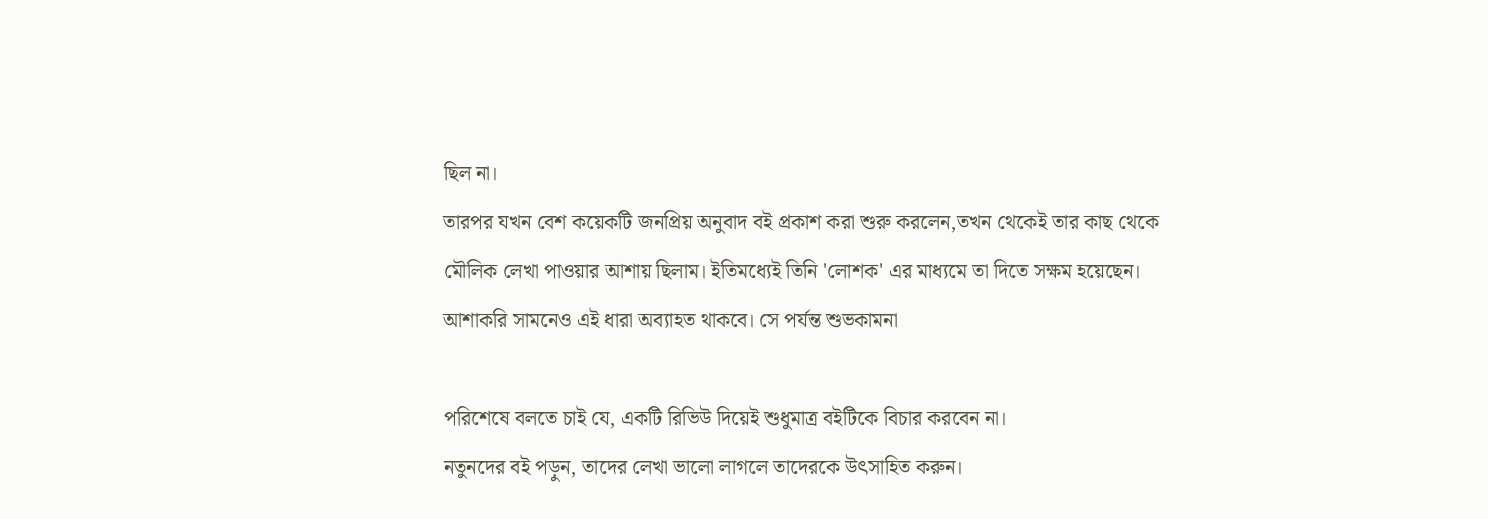ছিল না।
তারপর যখন বেশ কয়েকটি জনপ্রিয় অনুবাদ বই প্রকাশ করা শুরু করলেন,তখন থেকেই তার কাছ থেকে মৌলিক লেখা পাওয়ার আশায় ছিলাম। ইতিমধ্যেই তিনি 'লোশক' এর মাধ্যমে তা দিতে সক্ষম হয়েছেন। আশাকরি সামনেও এই ধারা অব্যাহত থাকবে। সে পর্যন্ত শুভকামনা

পরিশেষে বলতে চাই যে, একটি রিভিউ দিয়েই শুধুমাত্র বইটিকে বিচার করবেন না।
নতুনদের বই পড়ুন, তাদের লেখা ভালো লাগলে তাদেরকে উৎসাহিত করুন।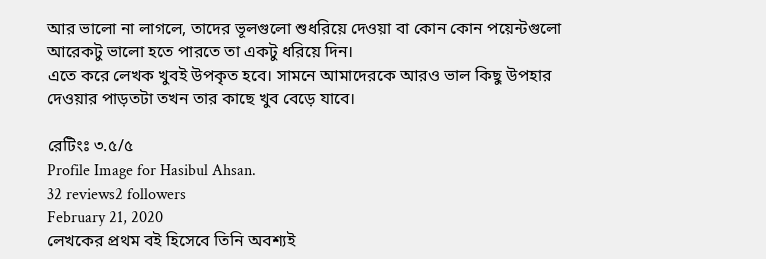আর ভালো না লাগলে, তাদের ভূলগুলো শুধরিয়ে দেওয়া বা কোন কোন পয়েন্টগুলো আরেকটু ভালো হতে পারতে তা একটু ধরিয়ে দিন।
এতে করে লেখক খুবই উপকৃত হবে। সামনে আমাদেরকে আরও ভাল কিছু উপহার দেওয়ার পাড়তটা তখন তার কাছে খুব বেড়ে যাবে।

রেটিংঃ ৩.৫/৫
Profile Image for Hasibul Ahsan.
32 reviews2 followers
February 21, 2020
লেখকের প্রথম বই হিসেবে তিনি অবশ্যই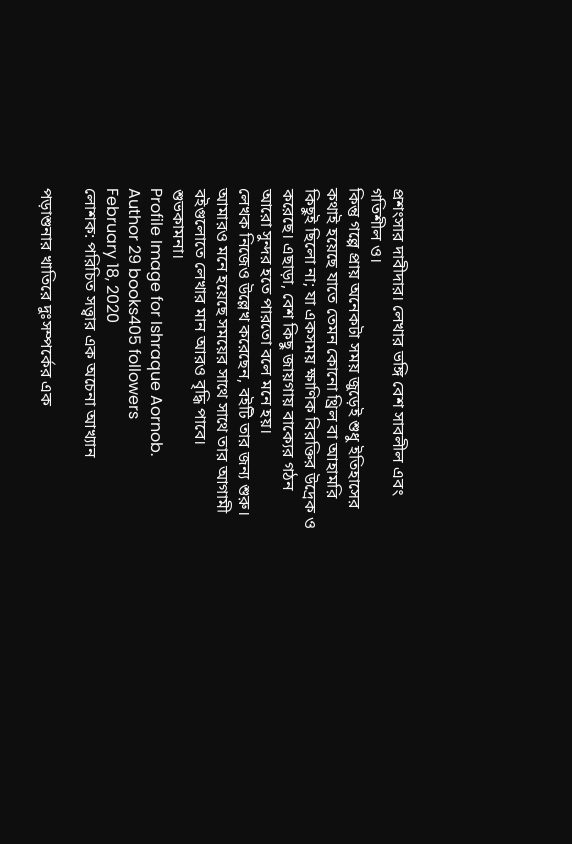প্রশংসার দাবীদার। লেখার ভঙ্গি বেশ সাবলীল এবং গতিশীল ও।
কিন্তু গল্পে প্রায় অনেকটা সময় জুড়েই শুধু ইতিহাসের কথাই হয়েছে যাতে তেমন কোনো থ্রিল বা আহামরি কিছুই ছিলো না; যা একসময় ক্ষাণিক বিরক্তির উদ্রেক ও করেছে। এছাড়া, বেশ কিছু জায়গায় বাক্যের গঠন আরো সুন্দর হতে পারতো বলে মনে হয়।
লেখক নিজেও উল্লেখ করেছেন, বইটি তার জন্য শুরু। আমারও মনে হয়েছে সময়ের সাথে সাথে তার আগামী বইগুলোতে লেখার মান আরও বৃদ্ধি পাবে।
শুভকামনা।
Profile Image for Ishraque Aornob.
Author 29 books405 followers
February 18, 2020
লোশক: পরিচিত সত্ত্বার এক অচেনা আখ্যান

পড়াশুনার খাতিরে দুঃসম্পর্কের এক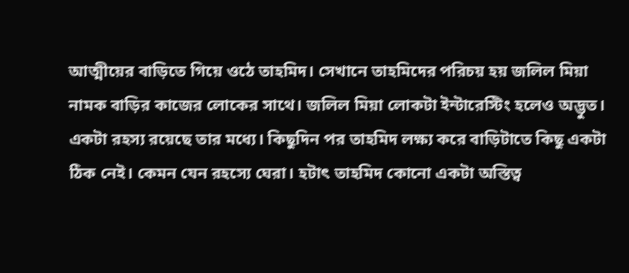আত্মীয়ের বাড়িতে গিয়ে ওঠে তাহমিদ। সেখানে তাহমিদের পরিচয় হয় জলিল মিয়া নামক বাড়ির কাজের লোকের সাথে। জলিল মিয়া লোকটা ইন্টারেস্টিং হলেও অদ্ভুত। একটা রহস্য রয়েছে তার মধ্যে। কিছুদিন পর তাহমিদ লক্ষ্য করে বাড়িটাতে কিছু একটা ঠিক নেই। কেমন যেন রহস্যে ঘেরা। হটাৎ তাহমিদ কোনো একটা অস্তিত্ব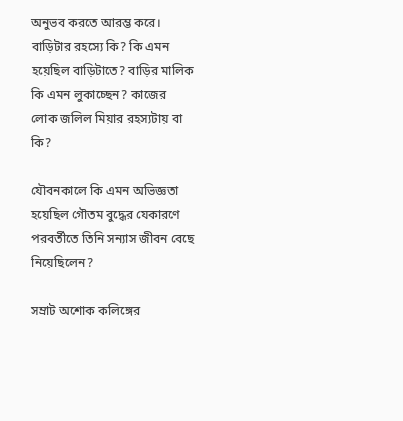অনুভব করতে আরম্ভ করে।
বাড়িটার রহস্যে কি? কি এমন হয়েছিল বাড়িটাতে? বাড়ির মালিক কি এমন লুকাচ্ছেন? কাজের লোক জলিল মিয়ার রহস্যটায় বা কি?

যৌবনকালে কি এমন অভিজ্ঞতা হয়েছিল গৌতম বুদ্ধের যেকারণে পরবর্তীতে তিনি সন্যাস জীবন বেছে নিয়েছিলেন?

সম্রাট অশোক কলিঙ্গের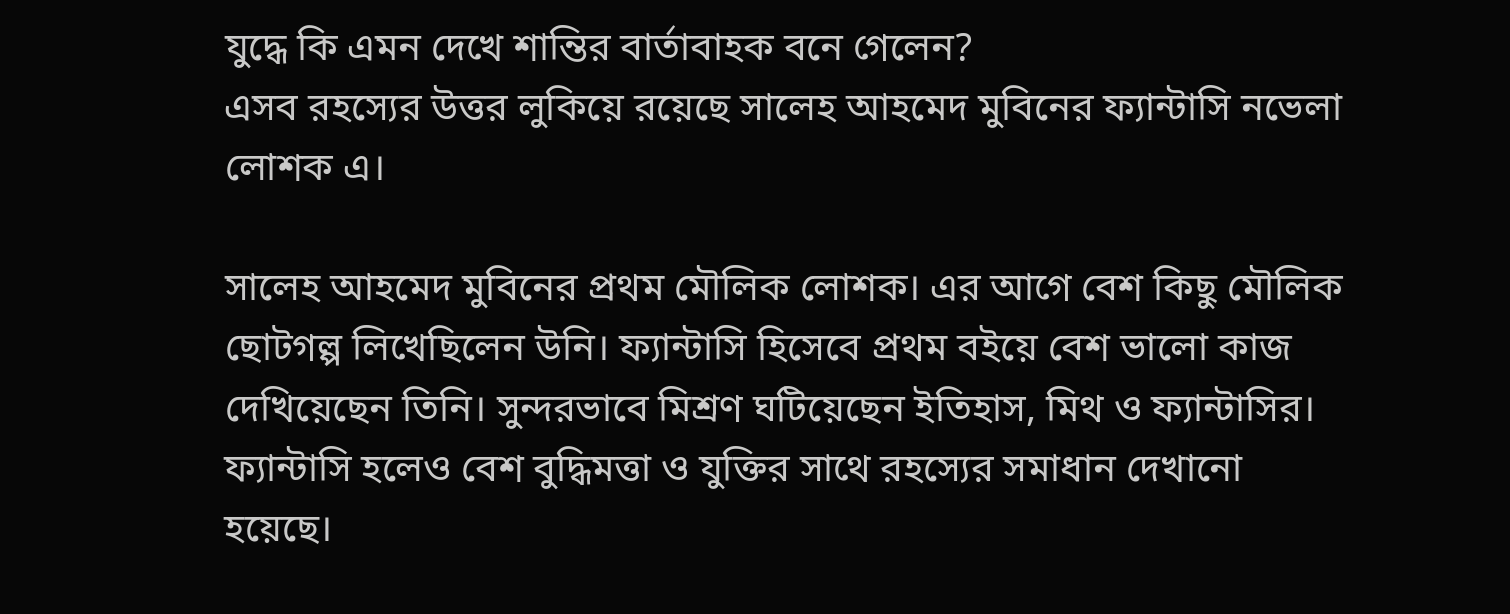যুদ্ধে কি এমন দেখে শান্তির বার্তাবাহক বনে গেলেন?
এসব রহস্যের উত্তর লুকিয়ে রয়েছে সালেহ আহমেদ মুবিনের ফ্যান্টাসি নভেলা লোশক এ।

সালেহ আহমেদ মুবিনের প্রথম মৌলিক লোশক। এর আগে বেশ কিছু মৌলিক ছোটগল্প লিখেছিলেন উনি। ফ্যান্টাসি হিসেবে প্রথম বইয়ে বেশ ভালো কাজ দেখিয়েছেন তিনি। সুন্দরভাবে মিশ্রণ ঘটিয়েছেন ইতিহাস, মিথ ও ফ্যান্টাসির। ফ্যান্টাসি হলেও বেশ বুদ্ধিমত্তা ও যুক্তির সাথে রহস্যের সমাধান দেখানো হয়েছে।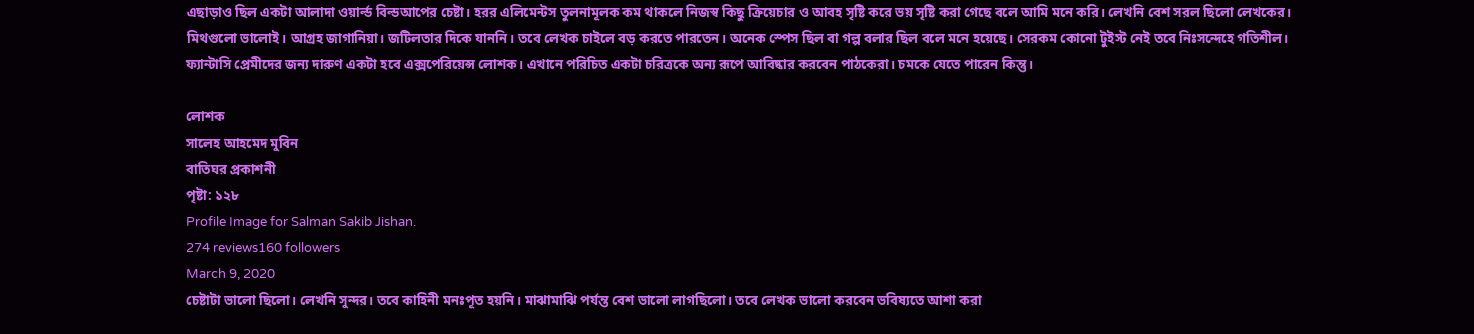এছাড়াও ছিল একটা আলাদা ওয়ার্ল্ড বিল্ডআপের চেষ্টা। হরর এলিমেন্টস তুলনামূলক কম থাকলে নিজস্ব কিছু ক্রিয়েচার ও আবহ সৃষ্টি করে ভয় সৃষ্টি করা গেছে বলে আমি মনে করি। লেখনি বেশ সরল ছিলো লেখকের। মিথগুলো ভালোই। আগ্রহ জাগানিয়া। জটিলতার দিকে যাননি। তবে লেখক চাইলে বড় করতে পারতেন। অনেক স্পেস ছিল বা গল্প বলার ছিল বলে মনে হয়েছে। সেরকম কোনো টুইস্ট নেই তবে নিঃসন্দেহে গতিশীল।
ফ্যান্টাসি প্রেমীদের জন্য দারুণ একটা হবে এক্সপেরিয়েন্স লোশক। এখানে পরিচিত একটা চরিত্রকে অন্য রূপে আবিষ্কার করবেন পাঠকেরা। চমকে যেতে পারেন কিন্তু।

লোশক
সালেহ আহমেদ মুবিন
বাতিঘর প্ৰকাশনী
পৃষ্টা: ১২৮
Profile Image for Salman Sakib Jishan.
274 reviews160 followers
March 9, 2020
চেষ্টাটা ভালো ছিলো। লেখনি সুন্দর। তবে কাহিনী মনঃপূত হয়নি। মাঝামাঝি পর্যন্ত বেশ ভালো লাগছিলো। তবে লেখক ভালো করবেন ভবিষ্যতে আশা করা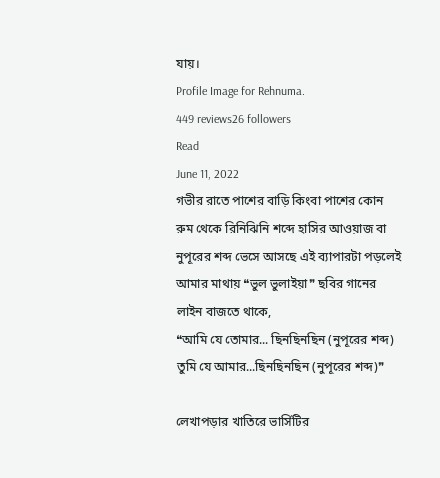যায়।
Profile Image for Rehnuma.
449 reviews26 followers
Read
June 11, 2022
গভীর রাতে পাশের বাড়ি কিংবা পাশের কোন রুম থেকে রিনিঝিনি শব্দে হাসির আওয়াজ বা নুপূরের শব্দ ভেসে আসছে এই ব্যাপারটা পড়লেই আমার মাথায় ❝ভুল ভুলাইয়া❞ ছবির গানের লাইন বাজতে থাকে,
❝আমি যে তোমার... ছিনছিনছিন (নুপূরের শব্দ)
তুমি যে আমার...ছিনছিনছিন (নুপূরের শব্দ)❞

লেখাপড়ার খাতিরে ভার্সিটির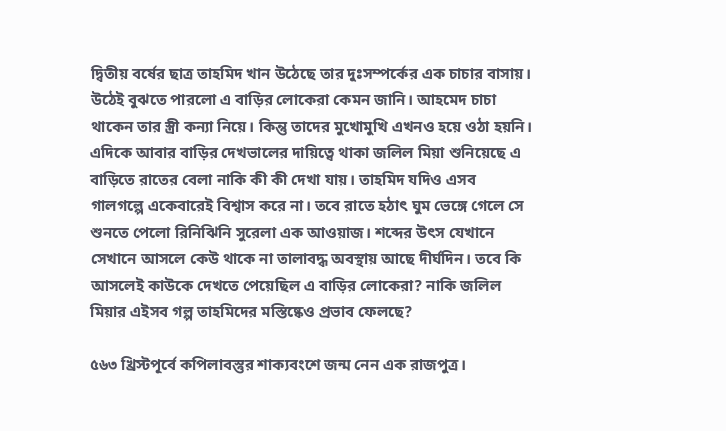দ্বিতীয় বর্ষের ছাত্র তাহমিদ খান উঠেছে তার দুঃসম্পর্কের এক চাচার বাসায়। উঠেই বুঝতে পারলো এ বাড়ির লোকেরা কেমন জানি। আহমেদ চাচা থাকেন তার স্ত্রী কন্যা নিয়ে। কিন্তু তাদের মুখোমুখি এখনও হয়ে ওঠা হয়নি। এদিকে আবার বাড়ির দেখভালের দায়িত্বে থাকা জলিল মিয়া শুনিয়েছে এ বাড়িতে রাতের বেলা নাকি কী কী দেখা যায়। তাহমিদ যদিও এসব গালগল্পে একেবারেই বিশ্বাস করে না। তবে রাতে হঠাৎ ঘুম ভেঙ্গে গেলে সে শুনতে পেলো রিনিঝিনি সুরেলা এক আওয়াজ। শব্দের উৎস যেখানে সেখানে আসলে কেউ থাকে না তালাবদ্ধ অবস্থায় আছে দীর্ঘদিন। তবে কি আসলেই কাউকে দেখতে পেয়েছিল এ বাড়ির লোকেরা? নাকি জলিল মিয়ার এইসব গল্প তাহমিদের মস্তিষ্কেও প্রভাব ফেলছে?

৫৬৩ খ্রিস্টপূর্বে কপিলাবস্তুর শাক্যবংশে জন্ম নেন এক রাজপুত্র।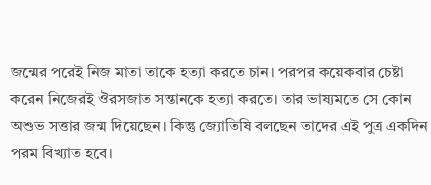জন্মের পরেই নিজ মাতা তাকে হত্যা করতে চান। পরপর কয়েকবার চেষ্টা করেন নিজেরই ঔরসজাত সন্তানকে হত্যা করতে। তার ভাষ্যমতে সে কোন অশুভ সত্তার জন্ম দিয়েছেন। কিন্তু জ্যোতিষি বলছেন তাদের এই পুত্র একদিন পরম বিখ্যাত হবে।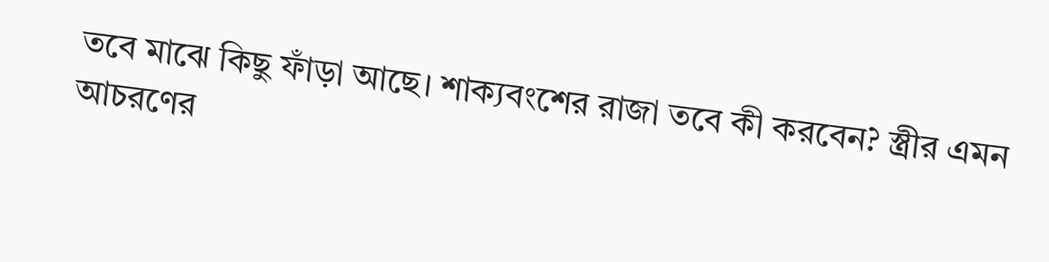তবে মাঝে কিছু ফাঁড়া আছে। শাক্যবংশের রাজা তবে কী করবেন? স্ত্রীর এমন আচরণের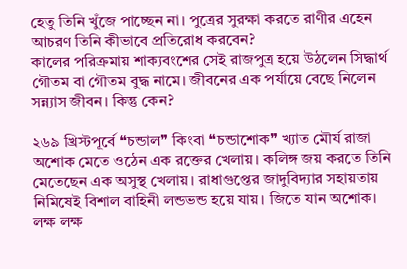হেতু তিনি খুঁজে পাচ্ছেন না। পুত্রের সুরক্ষা করতে রাণীর এহেন আচরণ তিনি কীভাবে প্রতিরোধ করবেন?
কালের পরিক্রমায় শাক্যবংশের সেই রাজপুত্র হয়ে উঠলেন সিদ্ধার্থ গৌতম বা গৌতম বুদ্ধ নামে। জীবনের এক পর্যায়ে বেছে নিলেন সন্ন্যাস জীবন। কিন্তু কেন?

২৬৯ খ্রিস্টপূর্বে ❝চন্ডাল❞ কিংবা ❝চন্ডাশোক❞ খ্যাত মৌর্য রাজা অশোক মেতে ওঠেন এক রক্তের খেলায়। কলিঙ্গ জয় করতে তিনি মেতেছেন এক অসুস্থ খেলায়। রাধাগুপ্তের জাদুবিদ্যার সহায়তায় নিমিষেই বিশাল বাহিনী লন্ডভন্ড হয়ে যায়। জিতে যান অশোক। লক্ষ লক্ষ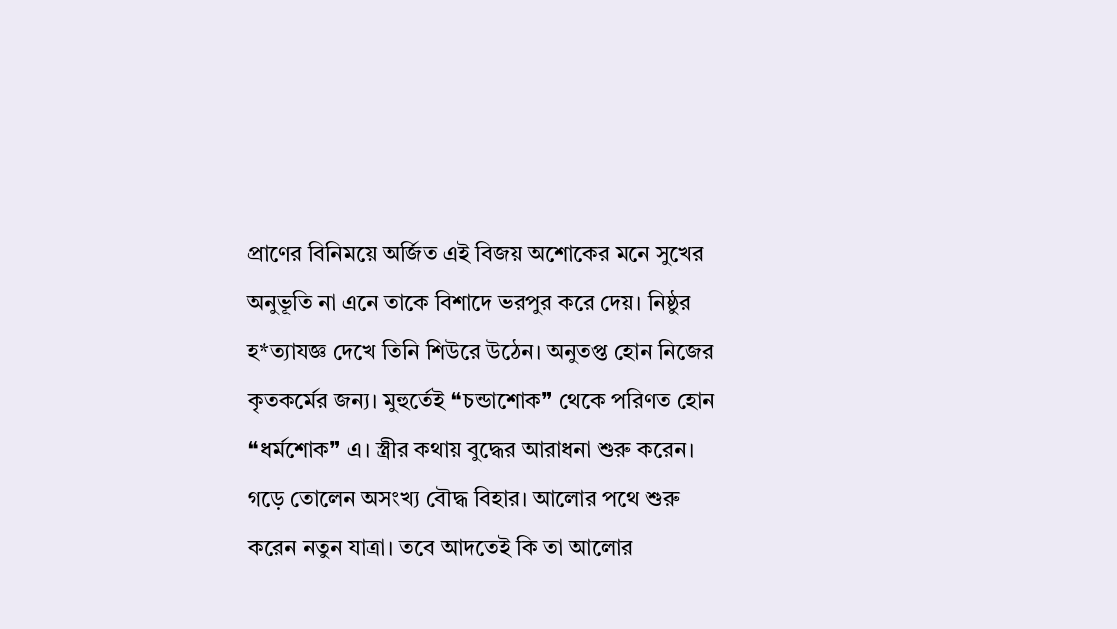প্রাণের বিনিময়ে অর্জিত এই বিজয় অশোকের মনে সুখের অনুভূতি না এনে তাকে বিশাদে ভরপুর করে দেয়। নিষ্ঠুর হ*ত্যাযজ্ঞ দেখে তিনি শিউরে উঠেন। অনুতপ্ত হোন নিজের কৃতকর্মের জন্য। মুহুর্তেই ❝চন্ডাশোক❞ থেকে পরিণত হোন ❝ধর্মশোক❞ এ। স্ত্রীর কথায় বুদ্ধের আরাধনা শুরু করেন। গড়ে তোলেন অসংখ্য বৌদ্ধ বিহার। আলোর পথে শুরু করেন নতুন যাত্রা। তবে আদতেই কি তা আলোর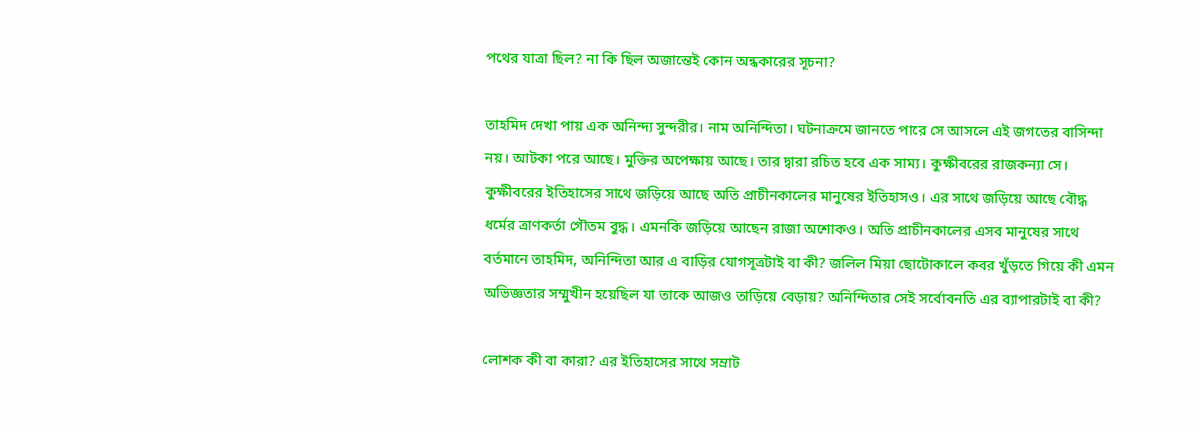পথের যাত্রা ছিল? না কি ছিল অজান্তেই কোন অন্ধকারের সূচনা?

তাহমিদ দেখা পায় এক অনিন্দ্য সুন্দরীর। নাম অনিন্দিতা। ঘটনাক্রমে জানতে পারে সে আসলে এই জগতের বাসিন্দা নয়। আটকা পরে আছে। মুক্তির অপেক্ষায় আছে। তার দ্বারা রচিত হবে এক সাম্য। কুক্ষীবরের রাজকন্যা সে। কুক্ষীবরের ইতিহাসের সাথে জড়িয়ে আছে অতি প্রাচীনকালের মানুষের ইতিহাসও। এর সাথে জড়িয়ে আছে বৌদ্ধ ধর্মের ত্রাণকর্তা গৌতম বুদ্ধ। এমনকি জড়িয়ে আছেন রাজা অশোকও। অতি প্রাচীনকালের এসব মানুষের সাথে বর্তমানে তাহমিদ, অনিন্দিতা আর এ বাড়ির যোগসূত্রটাই বা কী? জলিল মিয়া ছোটোকালে কবর খুঁড়তে গিয়ে কী এমন অভিজ্ঞতার সম্মুখীন হয়েছিল যা তাকে আজও তাড়িয়ে বেড়ায়? অনিন্দিতার সেই সর্বোবনতি এর ব্যাপারটাই বা কী?

লোশক কী বা কারা? এর ইতিহাসের সাথে সম্রাট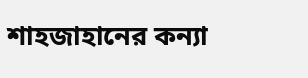শাহজাহানের কন্যা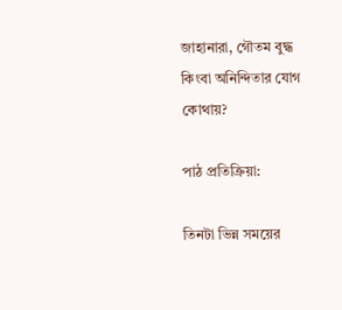জাহানারা, গৌতম বুদ্ধ কিংবা অনিন্দিতার যোগ কোথায়?

পাঠ প্রতিক্রিয়া:

তিনটা ভিন্ন সময়ের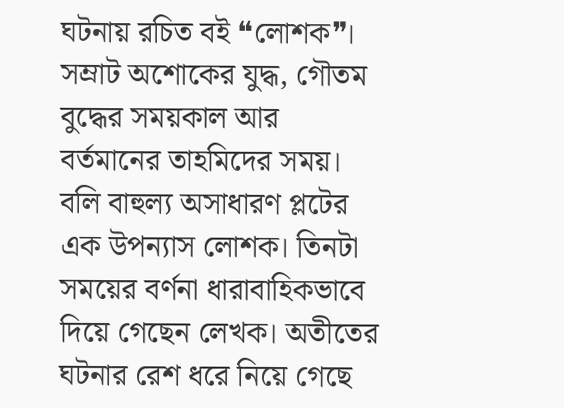ঘটনায় রচিত বই ❝লোশক❞। সম্রাট অশোকের যুদ্ধ, গৌতম বুদ্ধের সময়কাল আর বর্তমানের তাহমিদের সময়। বলি বাহুল্য অসাধারণ প্লটের এক উপন্যাস লোশক। তিনটা সময়ের বর্ণনা ধারাবাহিকভাবে দিয়ে গেছেন লেখক। অতীতের ঘটনার রেশ ধরে নিয়ে গেছে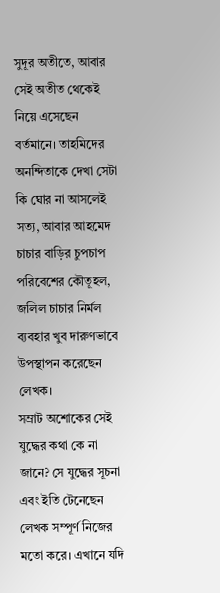সুদূর অতীতে, আবার সেই অতীত থেকেই নিয়ে এসেছেন বর্তমানে। তাহমিদের অনন্দিতাকে দেখা সেটা কি ঘোর না আসলেই সত্য, আবার আহমেদ চাচার বাড়ির চুপচাপ পরিবেশের কৌতূহল, জলিল চাচার নির্মল ব্যবহার খুব দারুণভাবে উপস্থাপন করেছেন লেখক।
সম্রাট অশোকের সেই যুদ্ধের কথা কে না জানে? সে যুদ্ধের সূচনা এবং ইতি টেনেছেন লেখক সম্পূর্ণ নিজের মতো করে। এখানে যদি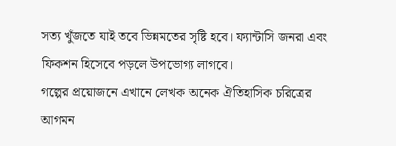সত্য খুঁজতে যাই তবে ভিন্নমতের সৃষ্টি হবে। ফ্যান্টাসি জনরা এবং ফিকশন হিসেবে পড়লে উপভোগ্য লাগবে।
গল্পের প্রয়োজনে এখানে লেখক অনেক ঐতিহাসিক চরিত্রের আগমন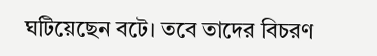ঘটিয়েছেন বটে। তবে তাদের বিচরণ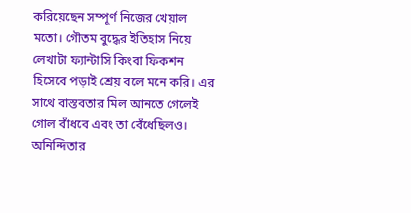করিয়েছেন সম্পূর্ণ নিজের খেয়াল মতো। গৌতম বুদ্ধের ইতিহাস নিয়ে লেখাটা ফ্যান্টাসি কিংবা ফিকশন হিসেবে পড়াই শ্রেয় বলে মনে করি। এর সাথে বাস্তবতার মিল আনতে গেলেই গোল বাঁধবে এবং তা বেঁধেছিলও।
অনিন্দিতার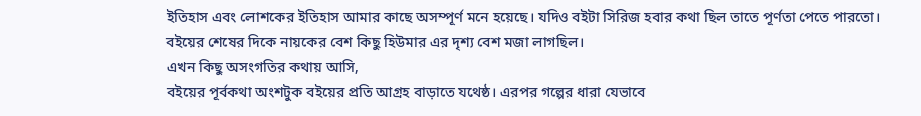ইতিহাস এবং লোশকের ইতিহাস আমার কাছে অসম্পূর্ণ মনে হয়েছে। যদিও বইটা সিরিজ হবার কথা ছিল তাতে পূর্ণতা পেতে পারতো।
বইয়ের শেষের দিকে নায়কের বেশ কিছু হিউমার এর দৃশ্য বেশ মজা লাগছিল।
এখন কিছু অসংগতির কথায় আসি,
বইয়ের পূর্বকথা অংশটুক বইয়ের প্রতি আগ্রহ বাড়াতে যথেষ্ঠ। এরপর গল্পের ধারা যেভাবে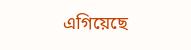এগিয়েছে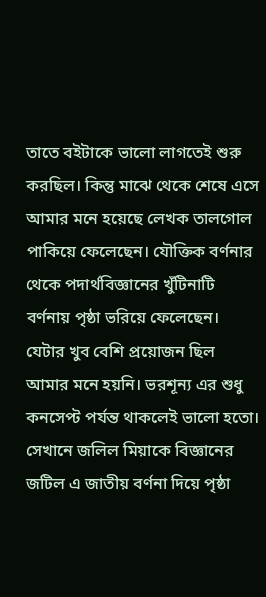তাতে বইটাকে ভালো লাগতেই শুরু করছিল। কিন্তু মাঝে থেকে শেষে এসে আমার মনে হয়েছে লেখক তালগোল পাকিয়ে ফেলেছেন। যৌক্তিক বর্ণনার থেকে পদার্থবিজ্ঞানের খুঁটিনাটি বর্ণনায় পৃষ্ঠা ভরিয়ে ফেলেছেন। যেটার খুব বেশি প্রয়োজন ছিল আমার মনে হয়নি। ভরশূন্য এর শুধু কনসেপ্ট পর্যন্ত থাকলেই ভালো হতো। সেখানে জলিল মিয়াকে বিজ্ঞানের জটিল এ জাতীয় বর্ণনা দিয়ে পৃষ্ঠা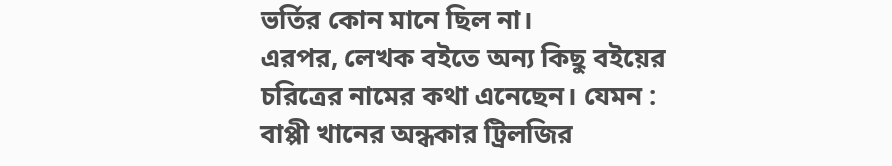ভর্তির কোন মানে ছিল না।
এরপর, লেখক বইতে অন্য কিছু বইয়ের চরিত্রের নামের কথা এনেছেন। যেমন : বাপ্পী খানের অন্ধকার ট্রিলজির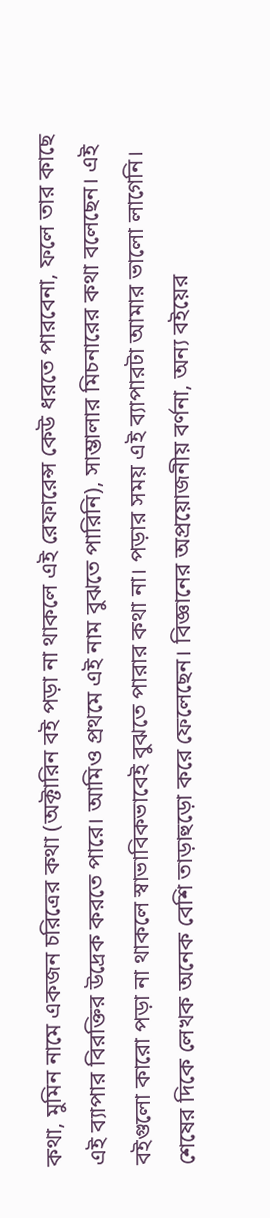কথা, মুমিন নামে একজন চরিত্রের কথা (অক্টারিন বই পড়া না থাকলে এই রেফারেন্স কেউ ধরতে পারবেনা, ফলে তার কাছে এই ব্যাপার বিরক্তির উদ্রেক করতে পারে। আমিও প্রথমে এই নাম বুঝতে পারিনি), সাম্ভালার মিচনারের কথা বলেছেন। এই বইগুলো কারো পড়া না থাকলে স্বাভাবিকভাবেই বুঝতে পারার কথা না। পড়ার সময় এই ব্যাপারটা আমার ভালো লাগেনি।
শেষের দিকে লেখক অনেক বেশি তাড়াহুড়ো করে ফেলেছেন। বিজ্ঞানের অপ্রয়োজনীয় বর্ণনা, অন্য বইয়ের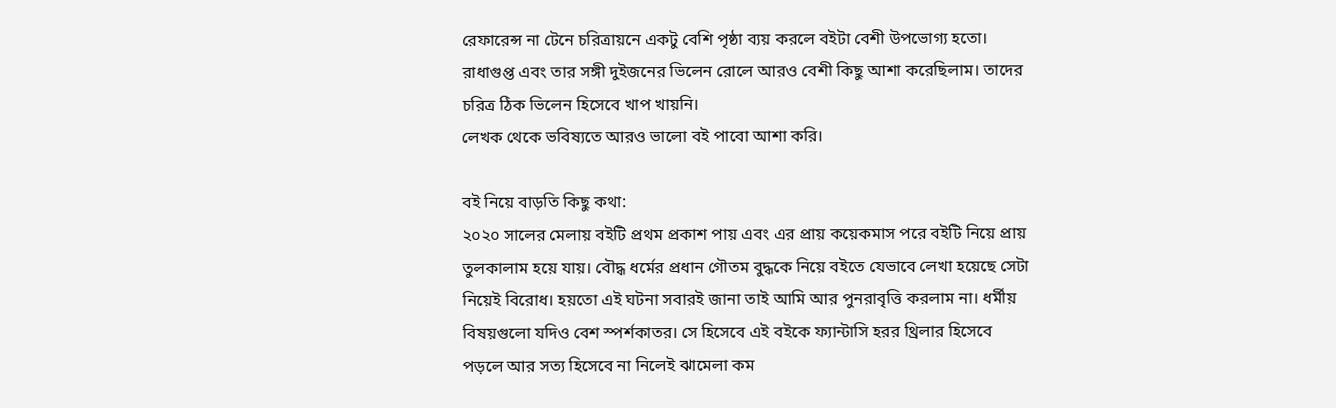রেফারেন্স না টেনে চরিত্রায়নে একটু বেশি পৃষ্ঠা ব্যয় করলে বইটা বেশী উপভোগ্য হতো। রাধাগুপ্ত এবং তার সঙ্গী দুইজনের ভিলেন রোলে আরও বেশী কিছু আশা করেছিলাম। তাদের চরিত্র ঠিক ভিলেন হিসেবে খাপ খায়নি।
লেখক থেকে ভবিষ্যতে আরও ভালো বই পাবো আশা করি।

বই নিয়ে বাড়তি কিছু কথা:
২০২০ সালের মেলায় বইটি প্রথম প্রকাশ পায় এবং এর প্রায় কয়েকমাস পরে বইটি নিয়ে প্রায় তুলকালাম হয়ে যায়। বৌদ্ধ ধর্মের প্রধান গৌতম বুদ্ধকে নিয়ে বইতে যেভাবে লেখা হয়েছে সেটা নিয়েই বিরোধ। হয়তো এই ঘটনা সবারই জানা তাই আমি আর পুনরাবৃত্তি করলাম না। ধর্মীয় বিষয়গুলো যদিও বেশ স্পর্শকাতর। সে হিসেবে এই বইকে ফ্যান্টাসি হরর থ্রিলার হিসেবে পড়লে আর সত্য হিসেবে না নিলেই ঝামেলা কম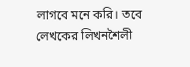লাগবে মনে করি। তবে লেখকের লিখনশৈলী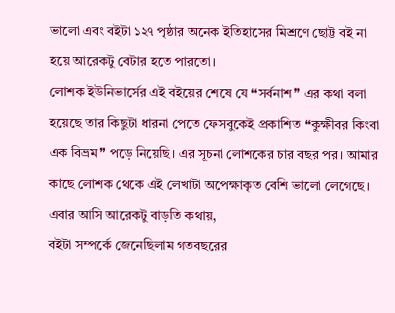ভালো এবং বইটা ১২৭ পৃষ্ঠার অনেক ইতিহাসের মিশ্রণে ছোট্ট বই না হয়ে আরেকটু বেটার হতে পারতো।
লোশক ইউনিভার্সের এই বইয়ের শেষে যে ❝সর্বনাশ❞ এর কথা বলা হয়েছে তার কিছুটা ধারনা পেতে ফেসবুকেই প্রকাশিত ❝কুক্ষীবর কিংবা এক বিভ্রম❞ পড়ে নিয়েছি। এর সূচনা লোশকের চার বছর পর। আমার কাছে লোশক থেকে এই লেখাটা অপেক্ষাকৃত বেশি ভালো লেগেছে।
এবার আসি আরেকটু বাড়তি কথায়,
বইটা সম্পর্কে জেনেছিলাম গতবছরের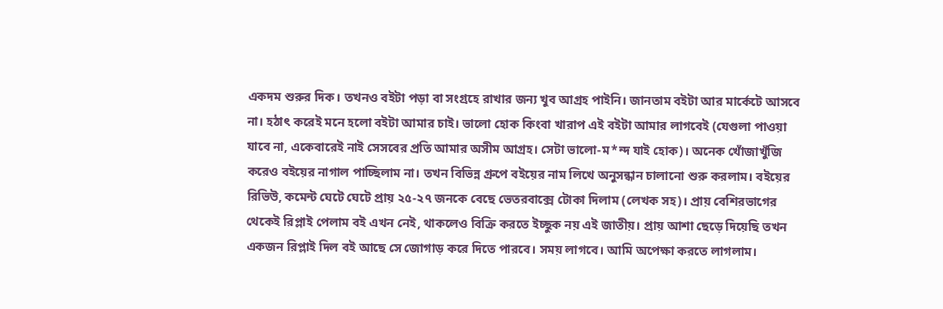একদম শুরুর দিক। তখনও বইটা পড়া বা সংগ্রহে রাখার জন্য খুব আগ্রহ পাইনি। জানতাম বইটা আর মার্কেটে আসবে না। হঠাৎ করেই মনে হলো বইটা আমার চাই। ভালো হোক কিংবা খারাপ এই বইটা আমার লাগবেই (যেগুলা পাওয়া যাবে না, একেবারেই নাই সেসবের প্রতি আমার অসীম আগ্রহ। সেটা ভালো-ম*ন্দ যাই হোক)। অনেক খোঁজাখুঁজি করেও বইয়ের নাগাল পাচ্ছিলাম না। তখন বিভিন্ন গ্রুপে বইয়ের নাম লিখে অনুসন্ধান চালানো শুরু করলাম। বইয়ের রিভিউ, কমেন্ট ঘেটে ঘেটে প্রায় ২৫-২৭ জনকে বেছে ভেতরবাক্সে টোকা দিলাম (লেখক সহ)। প্রায় বেশিরভাগের থেকেই রিপ্লাই পেলাম বই এখন নেই, থাকলেও বিক্রি করতে ইচ্ছুক নয় এই জাতীয়। প্রায় আশা ছেড়ে দিয়েছি তখন একজন রিপ্লাই দিল বই আছে সে জোগাড় করে দিতে পারবে। সময় লাগবে। আমি অপেক্ষা করতে লাগলাম।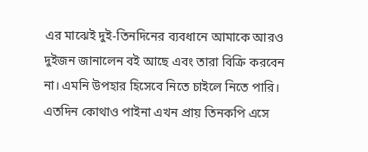এর মাঝেই দুই-তিনদিনের ব্যবধানে আমাকে আরও দুইজন জানালেন বই আছে এবং তারা বিক্রি করবেন না। এমনি উপহার হিসেবে নিতে চাইলে নিতে পারি। এতদিন কোথাও পাইনা এখন প্রায় তিনকপি এসে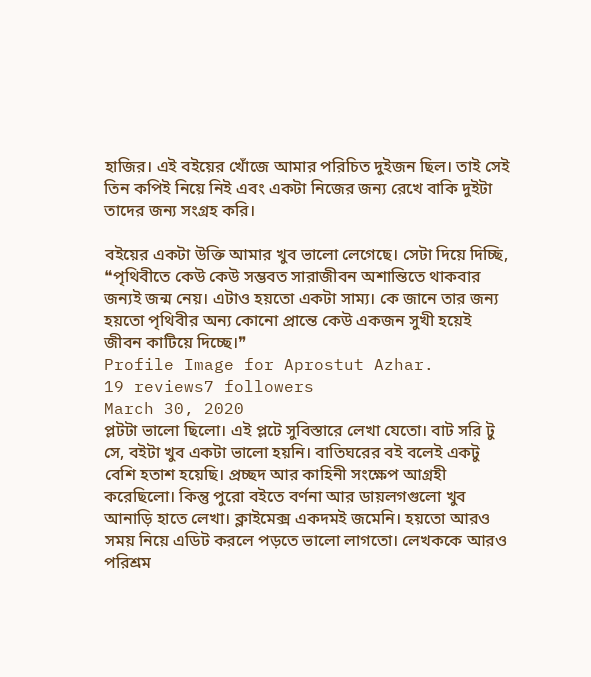হাজির। এই বইয়ের খোঁজে আমার পরিচিত দুইজন ছিল। তাই সেই তিন কপিই নিয়ে নিই এবং একটা নিজের জন্য রেখে বাকি দুইটা তাদের জন্য সংগ্রহ করি।

বইয়ের একটা উক্তি আমার খুব ভালো লেগেছে। সেটা দিয়ে দিচ্ছি,
❝পৃথিবীতে কেউ কেউ সম্ভবত সারাজীবন অশান্তিতে থাকবার জন্যই জন্ম নেয়। এটাও হয়তো একটা সাম্য। কে জানে তার জন্য হয়তো পৃথিবীর অন্য কোনো প্রান্তে কেউ একজন সুখী হয়েই জীবন কাটিয়ে দিচ্ছে।❞
Profile Image for Aprostut Azhar.
19 reviews7 followers
March 30, 2020
প্লটটা ভালো ছিলো। এই প্লটে সুবিস্তারে লেখা যেতো। বাট সরি টু সে, বইটা খুব একটা ভালো হয়নি। বাতিঘরের বই বলেই একটু বেশি হতাশ হয়েছি। প্রচ্ছদ আর কাহিনী সংক্ষেপ আগ্রহী করেছিলো। কিন্তু পুরো বইতে বর্ণনা আর ডায়লগগুলো খুব আনাড়ি হাতে লেখা। ক্লাইমেক্স একদমই জমেনি। হয়তো আরও সময় নিয়ে এডিট করলে পড়তে ভালো লাগতো। লেখককে আরও পরিশ্রম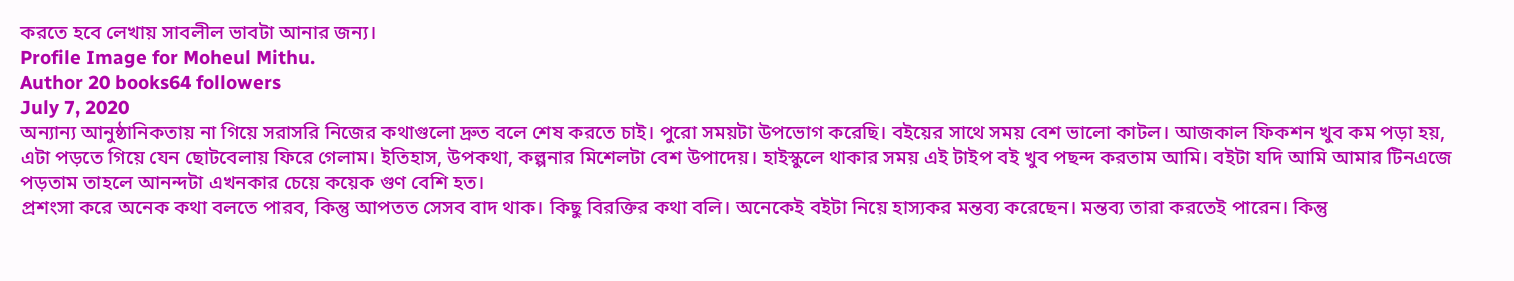করতে হবে লেখায় সাবলীল ভাবটা আনার জন্য।
Profile Image for Moheul Mithu.
Author 20 books64 followers
July 7, 2020
অন্যান্য আনুষ্ঠানিকতায় না গিয়ে সরাসরি নিজের কথাগুলো দ্রুত বলে শেষ করতে চাই। পুরো সময়টা উপভোগ করেছি। বইয়ের সাথে সময় বেশ ভালো কাটল। আজকাল ফিকশন খুব কম পড়া হয়, এটা পড়তে গিয়ে যেন ছোটবেলায় ফিরে গেলাম। ইতিহাস, উপকথা, কল্পনার মিশেলটা বেশ উপাদেয়। হাইস্কুলে থাকার সময় এই টাইপ বই খুব পছন্দ করতাম আমি। বইটা যদি আমি আমার টিনএজে পড়তাম তাহলে আনন্দটা এখনকার চেয়ে কয়েক গুণ বেশি হত।
প্রশংসা করে অনেক কথা বলতে পারব, কিন্তু আপতত সেসব বাদ থাক। কিছু বিরক্তির কথা বলি। অনেকেই বইটা নিয়ে হাস্যকর মন্তব্য করেছেন। মন্তব্য তারা করতেই পারেন। কিন্তু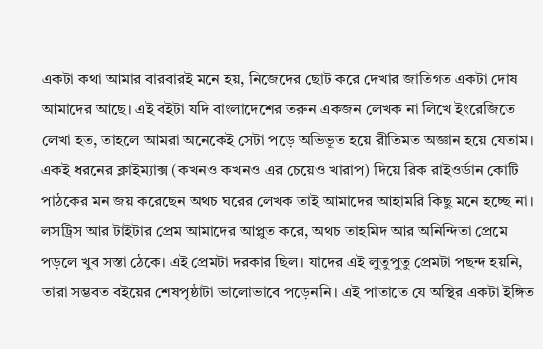একটা কথা আমার বারবারই মনে হয়, নিজেদের ছোট করে দেখার জাতিগত একটা দোষ আমাদের আছে। এই বইটা যদি বাংলাদেশের তরুন একজন লেখক না লিখে ইংরেজিতে লেখা হত, তাহলে আমরা অনেকেই সেটা পড়ে অভিভূত হয়ে রীতিমত অজ্ঞান হয়ে যেতাম। একই ধরনের ক্লাইম্যাক্স (কখনও কখনও এর চেয়েও খারাপ) দিয়ে রিক রাইওর্ডান কোটি পাঠকের মন জয় করেছেন অথচ ঘরের লেখক তাই আমাদের আহামরি কিছু মনে হচ্ছে না।
লসট্রিস আর টাইটার প্রেম আমাদের আপ্লুত করে, অথচ তাহমিদ আর অনিন্দিতা প্রেমে পড়লে খুব সস্তা ঠেকে। এই প্রেমটা দরকার ছিল। যাদের এই লুতুপুতু প্রেমটা পছন্দ হয়নি, তারা সম্ভবত বইয়ের শেষপৃষ্ঠাটা ভালোভাবে পড়েননি। এই পাতাতে যে অস্থির একটা ইঙ্গিত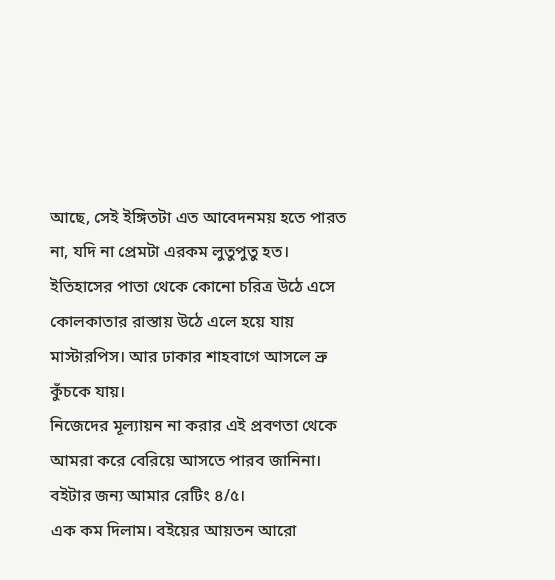আছে, সেই ইঙ্গিতটা এত আবেদনময় হতে পারত না, যদি না প্রেমটা এরকম লুতুপুতু হত।
ইতিহাসের পাতা থেকে কোনো চরিত্র উঠে এসে কোলকাতার রাস্তায় উঠে এলে হয়ে যায় মাস্টারপিস। আর ঢাকার শাহবাগে আসলে ভ্রু কুঁচকে যায়।
নিজেদের মূল্যায়ন না করার এই প্রবণতা থেকে আমরা করে বেরিয়ে আসতে পারব জানিনা।
বইটার জন্য আমার রেটিং ৪/৫।
এক কম দিলাম। বইয়ের আয়তন আরো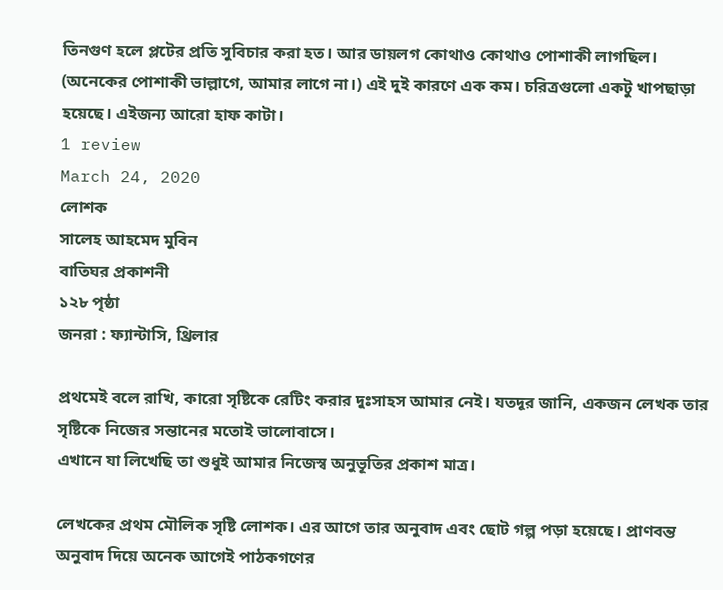তিনগুণ হলে প্লটের প্রতি সুবিচার করা হত। আর ডায়লগ কোথাও কোথাও পোশাকী লাগছিল। (অনেকের পোশাকী ভাল্লাগে, আমার লাগে না।) এই দুই কারণে এক কম। চরিত্রগুলো একটু খাপছাড়া হয়েছে। এইজন্য আরো হাফ কাটা।
1 review
March 24, 2020
লোশক
সালেহ আহমেদ মুবিন
বাতিঘর প্রকাশনী
১২৮ পৃষ্ঠা
জনরা : ফ্যান্টাসি, থ্রিলার

প্রথমেই বলে রাখি, কারো সৃষ্টিকে রেটিং করার দুঃসাহস আমার নেই। যতদূর জানি, একজন লেখক তার সৃষ্টিকে নিজের সন্তানের মতোই ভালোবাসে।
এখানে যা লিখেছি তা শুধুই আমার নিজেস্ব অনুভূতির প্রকাশ মাত্র।

লেখকের প্রথম মৌলিক সৃষ্টি লোশক। এর আগে তার অনুবাদ এবং ছোট গল্প পড়া হয়েছে। প্রাণবন্ত অনুবাদ দিয়ে অনেক আগেই পাঠকগণের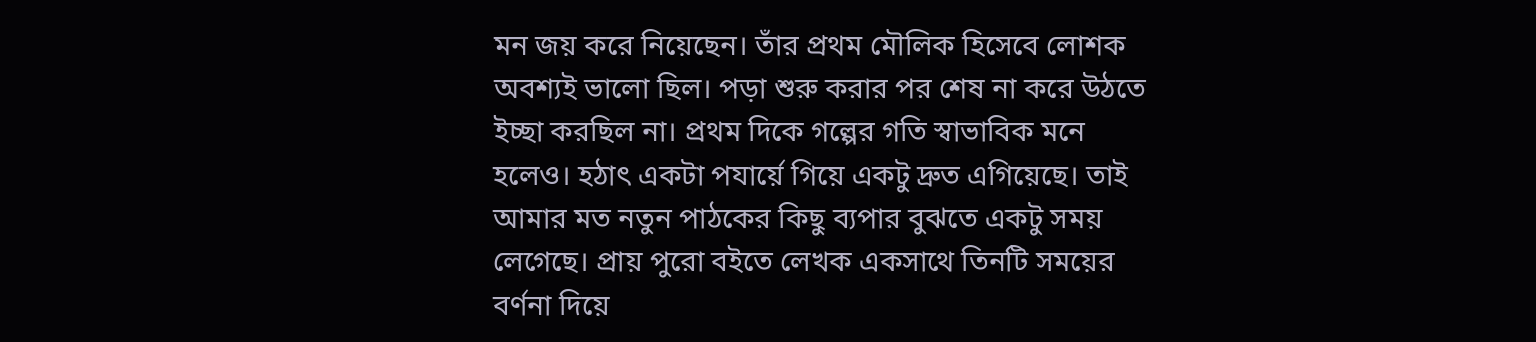মন জয় করে নিয়েছেন। তাঁর প্রথম মৌলিক হিসেবে লোশক অবশ্যই ভালো ছিল। পড়া শুরু করার পর শেষ না করে উঠতে ইচ্ছা করছিল না। প্রথম দিকে গল্পের গতি স্বাভাবিক মনে হলেও। হঠাৎ একটা পযার্য়ে গিয়ে একটু দ্রুত এগিয়েছে। তাই আমার মত নতুন পাঠকের কিছু ব্যপার বুঝতে একটু সময় লেগেছে। প্রায় পুরো বইতে লেখক একসাথে তিনটি সময়ের বর্ণনা দিয়ে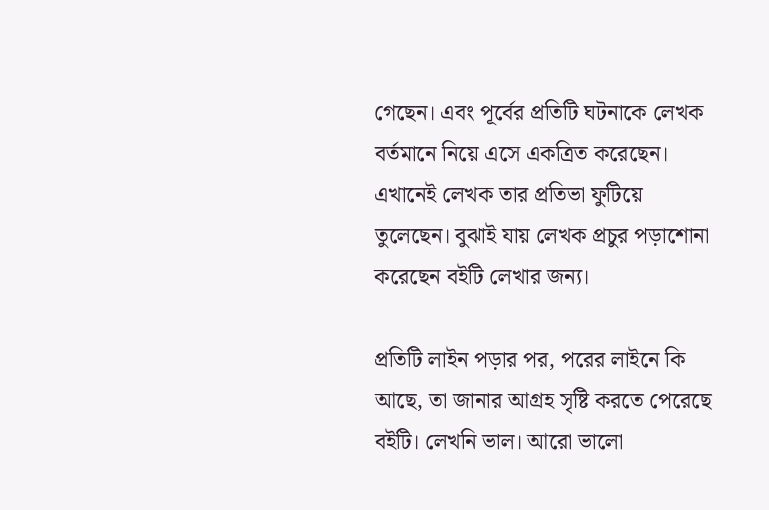গেছেন। এবং পূর্বের প্রতিটি ঘটনাকে লেখক বর্তমানে নিয়ে এসে একত্রিত করেছেন। এখানেই লেখক তার প্রতিভা ফুটিয়ে তুলেছেন। বুঝাই যায় লেখক প্রচুর পড়াশোনা করেছেন বইটি লেখার জন্য।

প্রতিটি লাইন পড়ার পর, পরের লাইনে কি আছে, তা জানার আগ্রহ সৃষ্টি করতে পেরেছে বইটি। লেখনি ভাল। আরো ভালো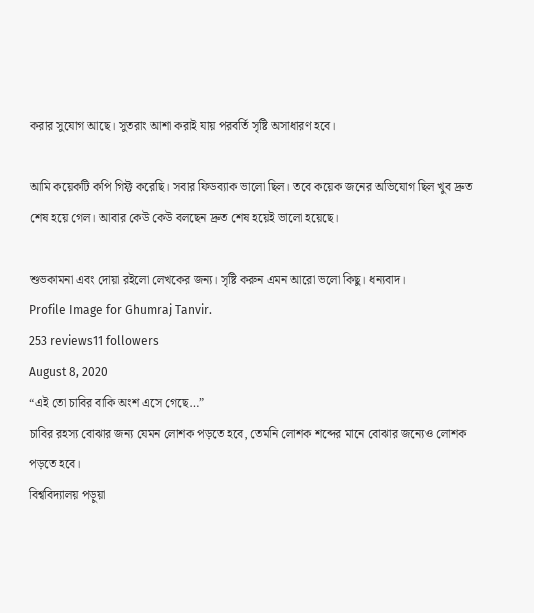করার সুযোগ আছে। সুতরাং আশা করাই যায় পরবর্তি সৃষ্টি অসাধারণ হবে।

আমি কয়েকটি কপি গিফ্ট করেছি। সবার ফিডব্যাক ভালো ছিল। তবে কয়েক জনের অভিযোগ ছিল খুব দ্রুত শেষ হয়ে গেল। আবার কেউ কেউ বলছেন দ্রুত শেষ হয়েই ভালো হয়েছে।

শুভকামনা এবং দোয়া রইলো লেখকের জন্য। সৃষ্টি করুন এমন আরো ভলো কিছু। ধন্যবাদ।
Profile Image for Ghumraj Tanvir.
253 reviews11 followers
August 8, 2020
“এই তো চাবির বাকি অংশ এসে গেছে…”
চাবির রহস্য বোঝার জন্য যেমন লোশক পড়তে হবে, তেমনি লোশক শব্দের মানে বোঝার জন্যেও লোশক পড়তে হবে।
বিশ্ববিদ্যালয় পড়ুয়া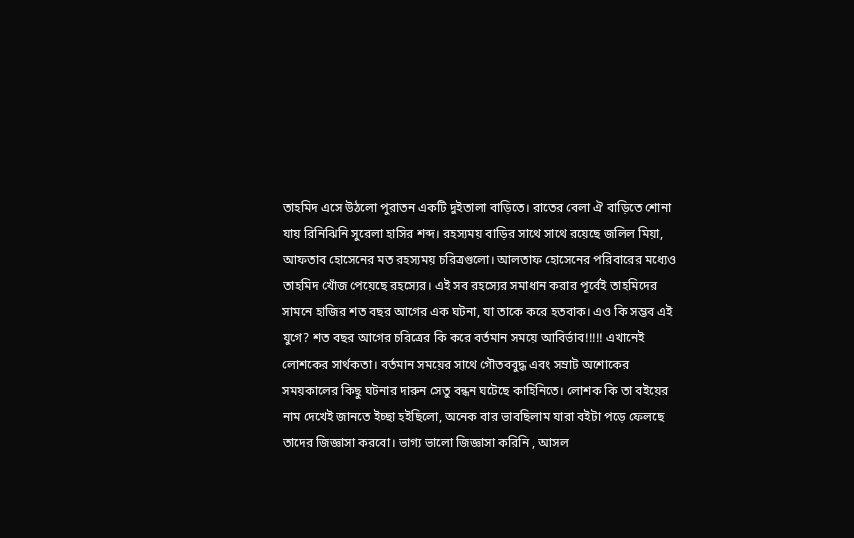তাহমিদ এসে উঠলো পুরাতন একটি দুইতালা বাড়িতে। রাতের বেলা ঐ বাড়িতে শোনা যায় রিনিঝিনি সুরেলা হাসির শব্দ। রহস্যময় বাড়ির সাথে সাথে রয়েছে জলিল মিয়া, আফতাব হোসেনের মত রহস্যময় চরিত্রগুলো। আলতাফ হোসেনের পরিবারের মধ্যেও তাহমিদ খোঁজ পেয়েছে রহস্যের। এই সব রহস্যের সমাধান করার পূর্বেই তাহমিদের সামনে হাজির শত বছর আগের এক ঘটনা, যা তাকে করে হতবাক। এও কি সম্ভব এই যুগে? শত বছর আগের চরিত্রের কি করে বর্তমান সময়ে আবির্ভাব!!!!! এখানেই লোশকের সার্থকতা। বর্তমান সময়ের সাথে গৌতববুদ্ধ এবং সম্রাট অশোকের সময়কালের কিছু ঘটনার দারুন সেতু বন্ধন ঘটেছে কাহিনিতে। লোশক কি তা বইয়ের নাম দেখেই জানতে ইচ্ছা হইছিলো, অনেক বার ভাবছিলাম যারা বইটা পড়ে ফেলছে তাদের জিজ্ঞাসা করবো। ভাগ্য ভালো জিজ্ঞাসা করিনি , আসল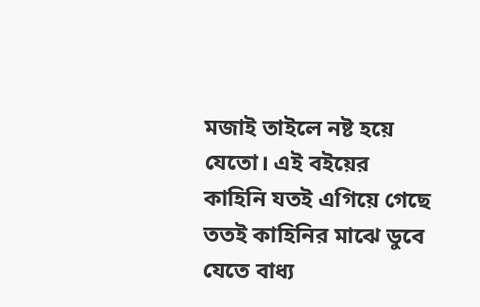মজাই তাইলে নষ্ট হয়ে যেতো। এই বইয়ের কাহিনি যতই এগিয়ে গেছে ততই কাহিনির মাঝে ডুবে যেতে বাধ্য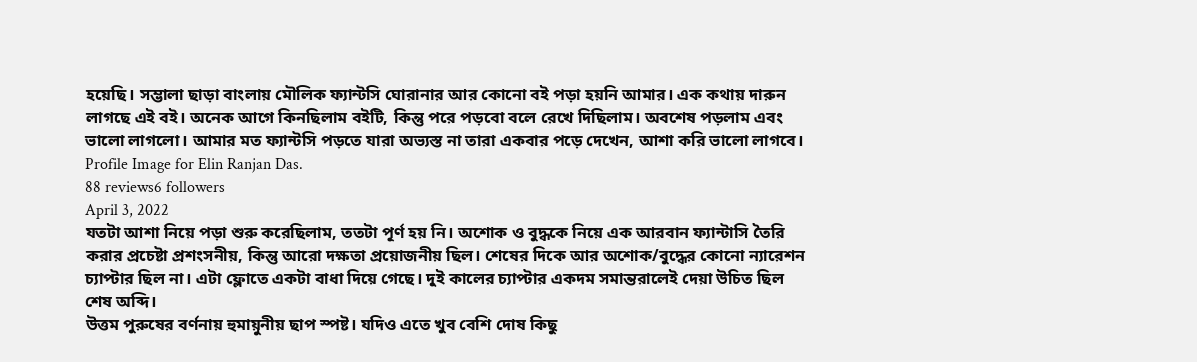হয়েছি। সম্ভালা ছাড়া বাংলায় মৌলিক ফ্যান্টসি ঘোরানার আর কোনো বই পড়া হয়নি আমার। এক কথায় দারুন লাগছে এই বই। অনেক আগে কিনছিলাম বইটি, কিন্তু পরে পড়বো বলে রেখে দিছিলাম। অবশেষ পড়লাম এবং ভালো লাগলো। আমার মত ফ্যান্টসি পড়তে যারা অভ্যস্ত না তারা একবার পড়ে দেখেন, আশা করি ভালো লাগবে।
Profile Image for Elin Ranjan Das.
88 reviews6 followers
April 3, 2022
যতটা আশা নিয়ে পড়া শুরু করেছিলাম, ততটা পূর্ণ হয় নি। অশোক ও বুদ্ধকে নিয়ে এক আরবান ফ্যান্টাসি তৈরি করার প্রচেষ্টা প্রশংসনীয়, কিন্তু আরো দক্ষতা প্রয়োজনীয় ছিল। শেষের দিকে আর অশোক/বুদ্ধের কোনো ন্যারেশন চ্যাপ্টার ছিল না। এটা ফ্লোতে একটা বাধা দিয়ে গেছে। দুই কালের চ্যাপ্টার একদম সমান্তরালেই দেয়া উচিত ছিল শেষ অব্দি।
উত্তম পুরুষের বর্ণনায় হুমায়ুনীয় ছাপ স্পষ্ট। যদিও এতে খুব বেশি দোষ কিছু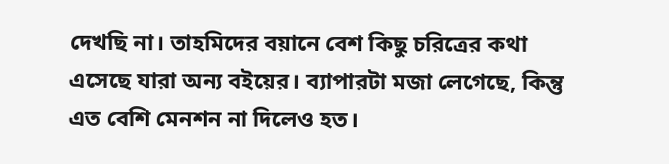দেখছি না। তাহমিদের বয়ানে বেশ কিছু চরিত্রের কথা এসেছে যারা অন্য বইয়ের। ব্যাপারটা মজা লেগেছে, কিন্তু এত বেশি মেনশন না দিলেও হত।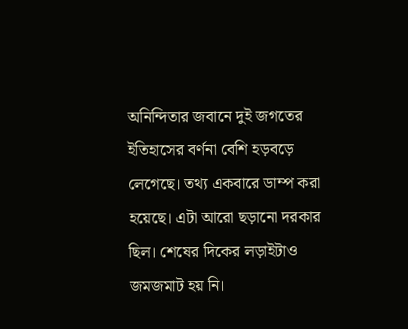অনিন্দিতার জবানে দুই জগতের ইতিহাসের বর্ণনা বেশি হড়বড়ে লেগেছে। তথ্য একবারে ডাম্প করা হয়েছে। এটা আরো ছড়ানো দরকার ছিল। শেষের দিকের লড়াইটাও জমজমাট হয় নি।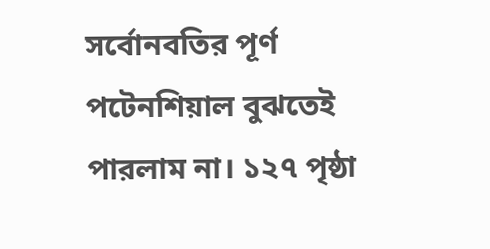সর্বোনবতির পূর্ণ পটেনশিয়াল বুঝতেই পারলাম না। ১২৭ পৃষ্ঠা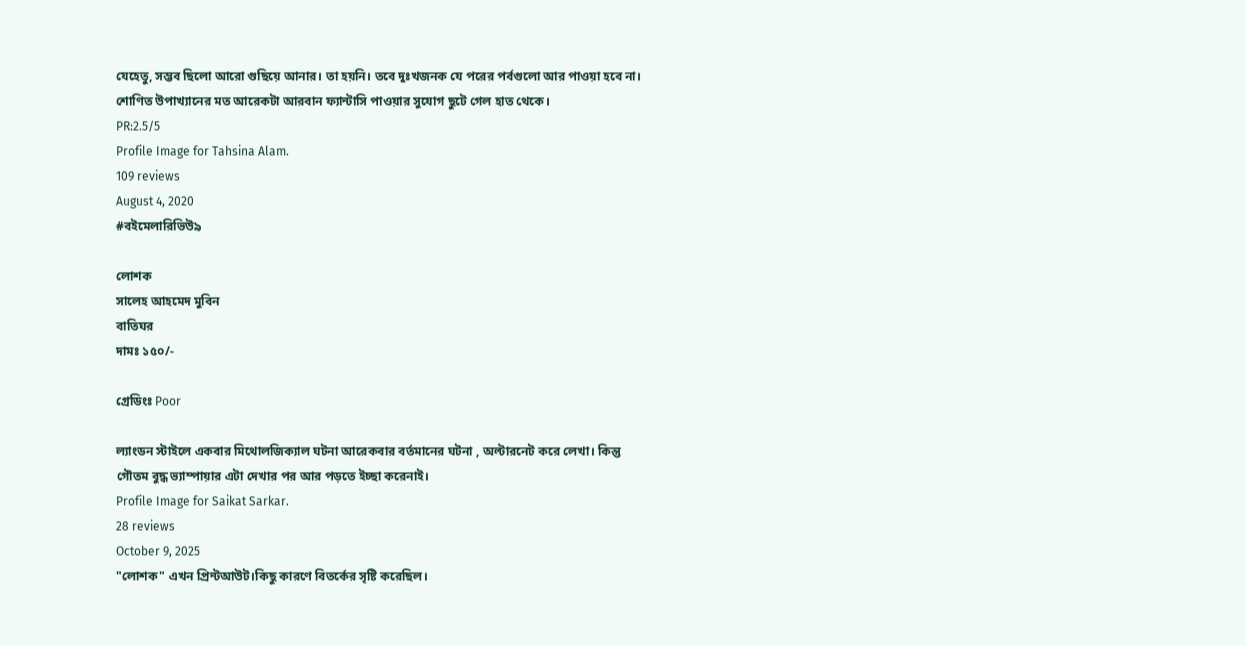যেহেতু, সম্ভব ছিলো আরো গুছিয়ে আনার। তা হয়নি। তবে দুঃখজনক যে পরের পর্বগুলো আর পাওয়া হবে না। শোণিত উপাখ্যানের মত আরেকটা আরবান ফ্যান্টাসি পাওয়ার সুযোগ ছুটে গেল হাত থেকে।
PR:2.5/5
Profile Image for Tahsina Alam.
109 reviews
August 4, 2020
#বইমেলারিভিউ৯

লোশক
সালেহ আহমেদ মুবিন
বাতিঘর
দামঃ ১৫০/-

গ্রেডিংঃ Poor

ল্যাংডন স্টাইলে একবার মিথোলজিক্যাল ঘটনা আরেকবার বর্তমানের ঘটনা , অল্টারনেট করে লেখা। কিন্তু গৌতম বুদ্ধ ভ্যাম্পায়ার এটা দেখার পর আর পড়তে ইচ্ছা করেনাই।
Profile Image for Saikat Sarkar.
28 reviews
October 9, 2025
"লোশক" এখন প্রিন্টআউট।কিছু কারণে বিতর্কের সৃষ্টি করেছিল।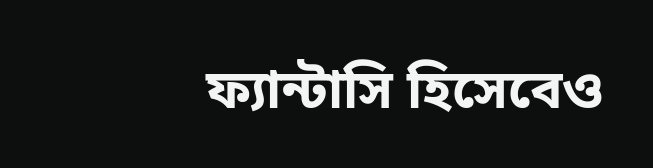ফ্যান্টাসি হিসেবেও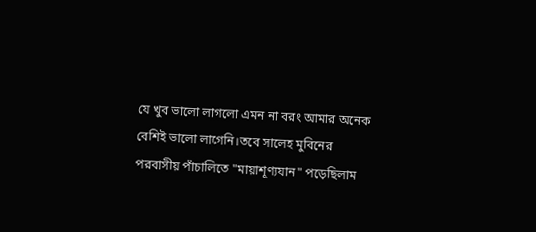যে খুব ভালো লাগলো এমন না বরং আমার অনেক বেশিই ভালো লাগেনি।তবে সালেহ মুবিনের পরবাসীয় পাঁচালিতে "মায়াশূণ্যযান" পড়েছিলাম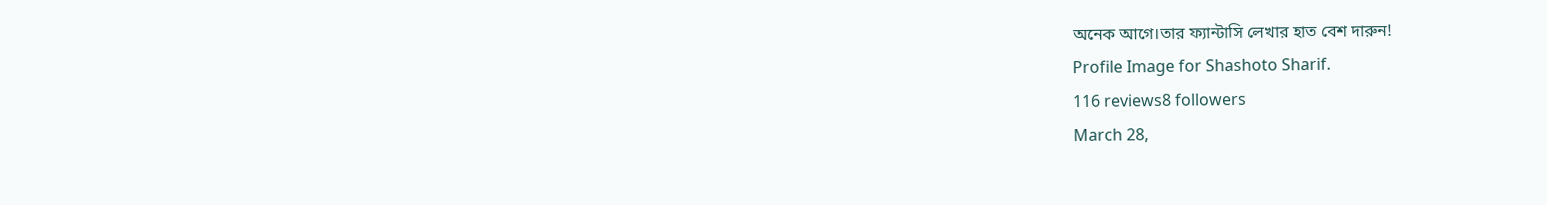অনেক আগে।তার ফ্যান্টাসি লেখার হাত বেশ দারুন!
Profile Image for Shashoto Sharif.
116 reviews8 followers
March 28,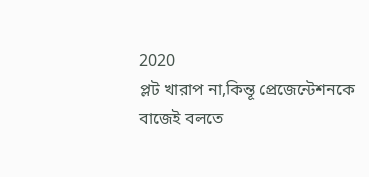2020
প্লট খারাপ না,কিন্তূ প্রেজেন্টেশনকে বাজেই বলতে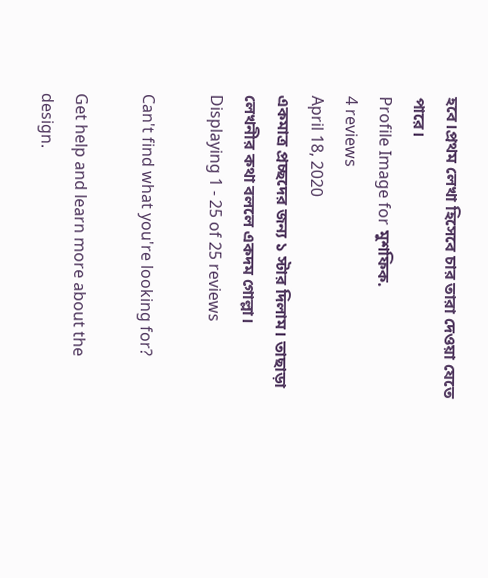হবে।প্রথম লেখা হিসেবে চার তারা দেওয়া যেতে পারে।
Profile Image for মুশফিক.
4 reviews
April 18, 2020
একমাত্র প্রচ্ছদের জন্য ১ স্টার দিলাম। তাছাড়া লেখনীর কথা বললে একদম গোল্লা।
Displaying 1 - 25 of 25 reviews

Can't find what you're looking for?

Get help and learn more about the design.